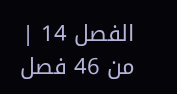الفصل 14 | من 46 فصل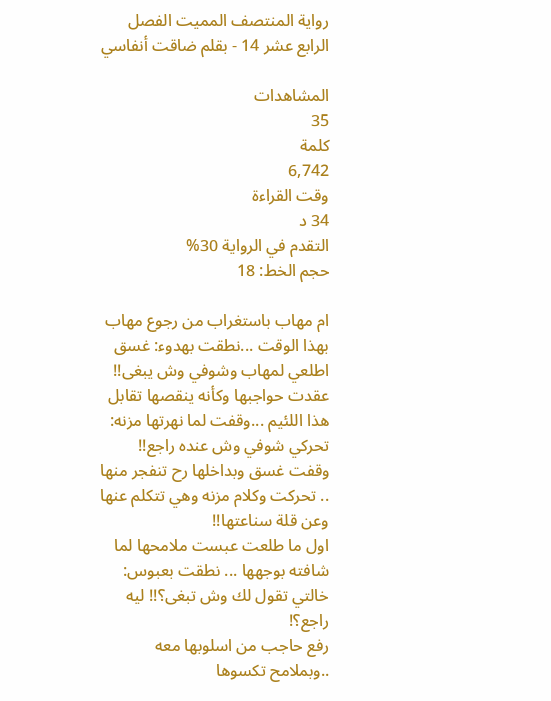رواية المنتصف المميت الفصل الرابع عشر 14 - بقلم ضاقت أنفاسي

المشاهدات
35
كلمة
6,742
وقت القراءة
34 د
التقدم في الرواية 30%
حجم الخط: 18

ام مهاب باستغراب من رجوع مهاب بهذا الوقت ...نطقت بهدوء: غسق اطلعي لمهاب وشوفي وش يبغى!!
عقدت حواجبها وكأنه ينقصها تقابل هذا اللئيم ...وقفت لما نهرتها مزنه: تحركي شوفي وش عنده راجع!!
وقفت غسق وبداخلها رح تنفجر منها .. تحركت وكلام مزنه وهي تتكلم عنها وعن قلة سناعتها!!
اول ما طلعت عبست ملامحها لما شافته بوجهها ... نطقت بعبوس: خالتي تقول لك وش تبغى؟!! ليه راجع؟!
رفع حاجب من اسلوبها معه  ..وبملامح تكسوها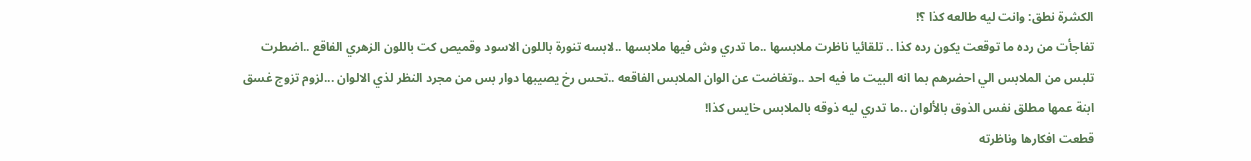الكشرة نطق: وانت ليه طالعه كذا ؟!
تفاجأت من رده ما توقعت يكون رده كذا .. تلقائيا ناظرت ملابسها ..ما تدري وش فيها ملابسها ..لابسه تنورة باللون الاسود وقميص كت باللون الزهري الفاقع ..اضطرت تلبس من الملابس الي احضرهم بما انه البيت ما فيه احد ..وتغاضت عن الوان الملابس الفاقعه ..تحس رخ يصيبها دوار بس من مجرد النظر لذي الالوان ...لزوم تزوج غسق ابنة عمها مطلق نفس الذوق بالألوان ..ما تدري ليه ذوقه بالملابس خايس كذا!
قطعت افكارها وناظرته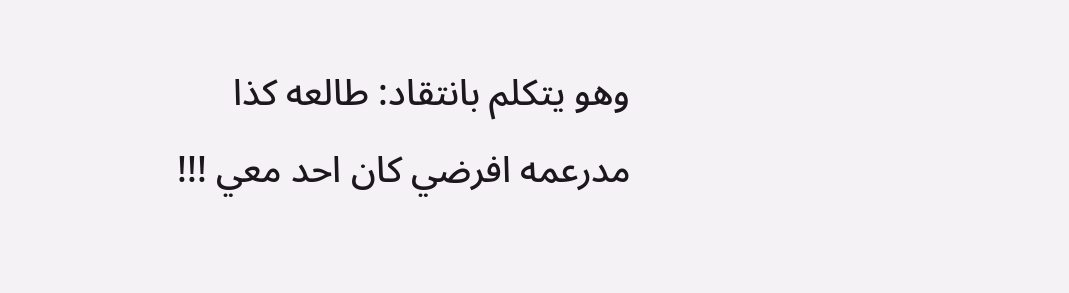وهو يتكلم بانتقاد: طالعه كذا مدرعمه افرضي كان احد معي !!!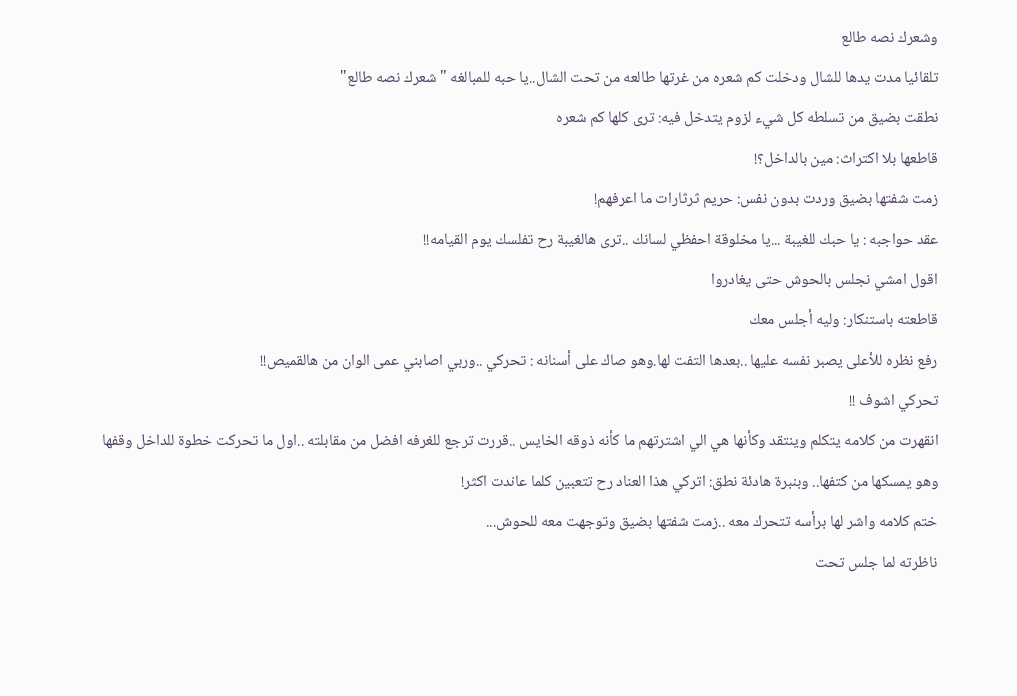وشعرك نصه طالع
تلقائيا مدت يدها للشال ودخلت كم شعره من غرتها طالعه من تحت الشال..يا حبه للمبالغه " شعرك نصه طالع"
نطقت بضيق من تسلطه كل شيء لزوم يتدخل فيه: ترى كلها كم شعره
قاطعها بلا اكتراث: مين بالداخل؟!
زمت شفتها بضيق وردت بدون نفس: حريم ثرثارات ما اعرفهم!
عقد حواجبه : يا حبك للغيبة ...يا مخلوقة احفظي لسانك ..ترى هالغيبة رح تفلسك يوم القيامه!!
اقول امشي نجلس بالحوش حتى يغادروا
قاطعته باستنكار: وليه أجلس معك
رفع نظره للأعلى يصبر نفسه عليها ..بعدها التفت لها.وهو صاك على أسنانه : تحركي ..وربي اصابني عمى الوان من هالقميص!!
تحركي اشوف !!
انقهرت من كلامه يتكلم وينتقد وكأنها هي الي اشترتهم ما كأنه ذوقه الخايس ..قررت ترجع للغرفه افضل من مقابلته ..اول ما تحركت خطوة للداخل وقفها وهو يمسكها من كتفها.. وبنبرة هادئة نطق: اتركي هذا العناد رح تتعبين كلما عاندت اكثر!
ختم كلامه واشر لها برأسه تتحرك معه ..زمت شفتها بضيق وتوجهت معه للحوش...
ناظرته لما جلس تحت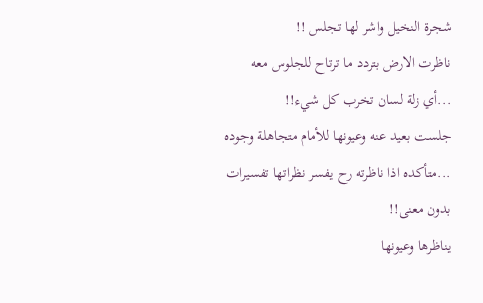شجرة النخيل واشر لها تجلس !!
ناظرت الارض بتردد ما ترتاح للجلوس معه ...أي زلة لسان تخرب كل شيء!!
جلست بعيد عنه وعيونها للأمام متجاهلة وجوده ...متأكده اذا ناظرته رح يفسر نظراتها تفسيرات بدون معنى!!
يناظرها وعيونها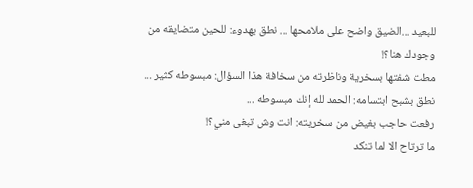للبعيد ...الضيق واضح على ملامحها ... نطق بهدوء: للحين متضايقه من وجودك هنا؟!
مطت شفتها بسخرية وناظرته من سخافة هذا السؤال: مبسوطه كثير ...
نطق بشبح ابتسامه: الحمد لله إنك مبسوطه ...
رفعت حاجب بغيض من سخريته: انت وش تبغى مني؟!
ما ترتاح الا لما تنكد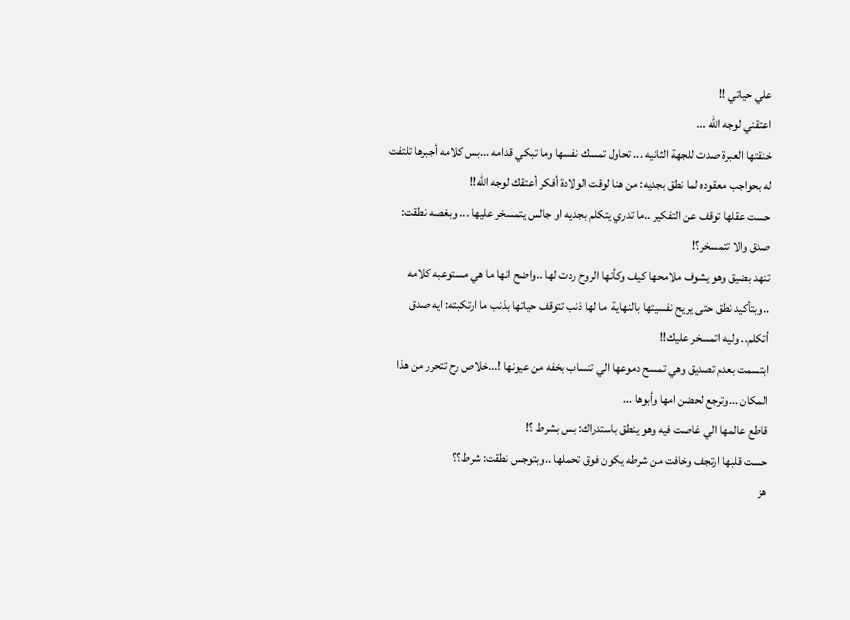علي حياتي !!
اعتقني لوجه الله ...
خنقتها العبرة صدت للجهة الثانيه ... تحاول تمسك نفسها وما تبكي قدامه ...بس كلامه أجبرها تلتفت له بحواجب معقوده لما نطق بجديه: من هنا لوقت الولادة أفكر أعتقك لوجه الله!!
حست عقلها توقف عن التفكير ..ما تدري يتكلم بجديه او جالس يتمسخر عليها ... وبغصه نطقت: صدق والا تتمسخر؟!
تنهد بضيق وهو يشوف ملامحها كيف وكأنها الروح ردت لها ..واضح انها ما هي مستوعبه كلامه ..وبتأكيد نطق حتى يريح نفسيتها بالنهاية  ما لها ذنب تتوقف حياتها بذنب ما ارتكبته: ايه صدق أتكلم.. وليه اتمسخر عليك!!
ابتسمت بعدم تصديق وهي تمسح دموعها الي تنساب بخفه من عيونها !...خلاص رح تتحرر من هذا المكان ...وترجع لحضن امها وأبوها ...
قاطع عالمها الي غاصت فيه وهو ينطق باستدراك: بس بشرط ؟!
حست قلبها ارتجف وخافت من شرطه يكون فوق تحملها ..وبتوجس نطقت: شرط؟؟
هز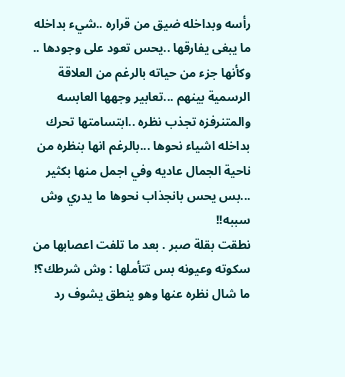رأسه وبداخله ضيق من قراره ..شيء بداخله ما يبغى يفارقها ..يحس تعود على وجودها .. وكأنها جزء من حياته بالرغم من العلاقة الرسمية بينهم ...تعابير وجهها العابسه والمتنرفزه تجذب نظره ..ابتسامتها تحرك بداخله اشياء نحوها ...بالرغم انها بنظره من ناحية الجمال عاديه وفي اجمل منها بكثير ...بس يحس بانجذاب نحوها ما يدري وش سببه!!
نطقت بقلة صبر . بعد ما تلفت اعصابها من سكوته وعيونه بس تتأملها : وش شرطك؟!
ما شال نظره عنها وهو ينطق يشوف رد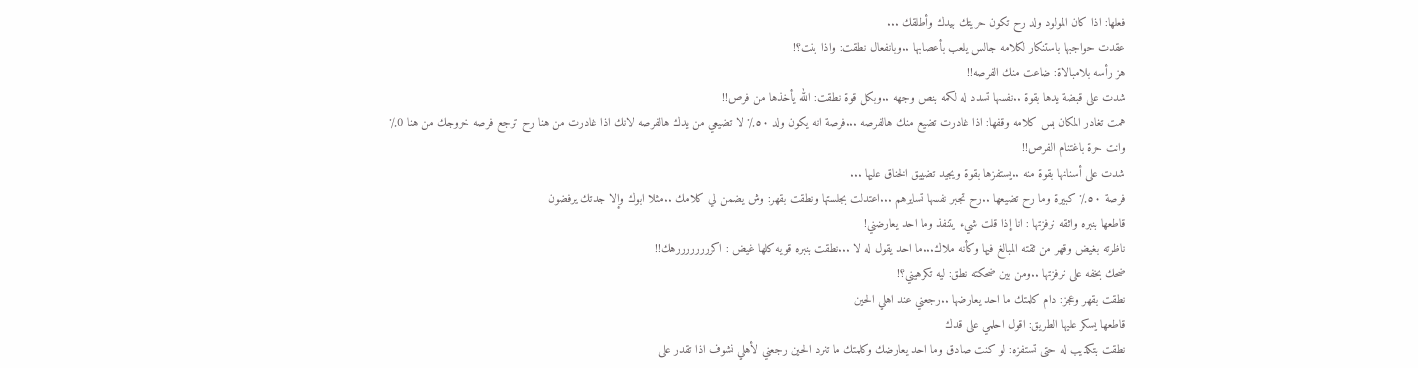فعلها: اذا كان المولود ولد رح تكون حريتك بيدك وأطلقك ...
عقدت حواجبها باستنكار لكلامه جالس يلعب بأعصابها ..وبانفعال نطقت: واذا بنت؟!
هز رأسه بلامبالاة: ضاعت منك الفرصه!!
شدت على قبضة يدها بقوة ..نفسها تسدد له لكمه بنص وجهه ..وبكل قوة نطقت: الله يأخذها من فرص!!
همت تغادر المكان بس كلامه وقفها: اذا غادرت تضيع منك هالفرصه ...فرصة انه يكون ولد ٥٠٪ لا تضيعي من يدك هالفرصه لانك اذا غادرت من هنا رح ترجع فرصه خروجك من هنا 0٪
وانت حرة باغتنام الفرص!!
شدت على أسنانها بقوة منه ..يستفزها بقوة ويجيد تضييق الخناق عليها ...
فرصة ٥٠٪ كبيرة وما رح تضيعها ..رح تجبر نفسها تسايرهم ...اعتدلت بجلستها ونطقت بقهر: وش يضمن لي كلامك ..مثلا ابوك وإلا جدتك يرفضون
قاطعها بنبره واثقه نرفزتها : انا إذا قلت شيء يتنفذ وما احد يعارضني!
ناظرته بغيض وقهر من ثقته المبالغ فيها وكأنه ملاك...ما احد يقول له لا ...نطقت بنبره قويه كلها غيض : اكررررررررهك!!
ضحك بخفه على نرفزتها ..ومن بين ضحكته نطق: ليه تكرهيني؟!
نطقت بقهر وعجز: دام كلمتك ما احد يعارضها ..رجعني عند اهلي الحين
قاطعها يسكر عليها الطريق: اقول احلمي على قدك
نطقت بتكذيب له حتى تستفزه: لو كنت صادق وما احد يعارضك وكلمتك ما تنرد الحين رجعني لأهلي نشوف اذا تقدر على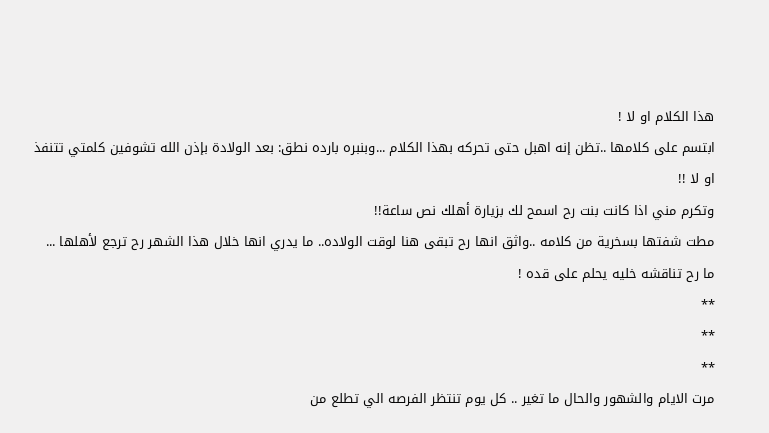هذا الكلام او لا !
ابتسم على كلامها ..تظن إنه اهبل حتى تحركه بهذا الكلام ...وبنبره بارده نطق: بعد الولادة بإذن الله تشوفين كلمتي تتنفذ او لا !!
وتكرم مني اذا كانت بنت رح اسمح لك بزيارة أهلك نص ساعة!!
مطت شفتها بسخرية من كلامه ..واثق انها رح تبقى هنا لوقت الولاده.. ما يدري انها خلال هذا الشهر رح ترجع لأهلها ...
ما رح تناقشه خليه يحلم على قده !
**
**
**
مرت الايام والشهور والحال ما تغير .. كل يوم تنتظر الفرصه الي تطلع من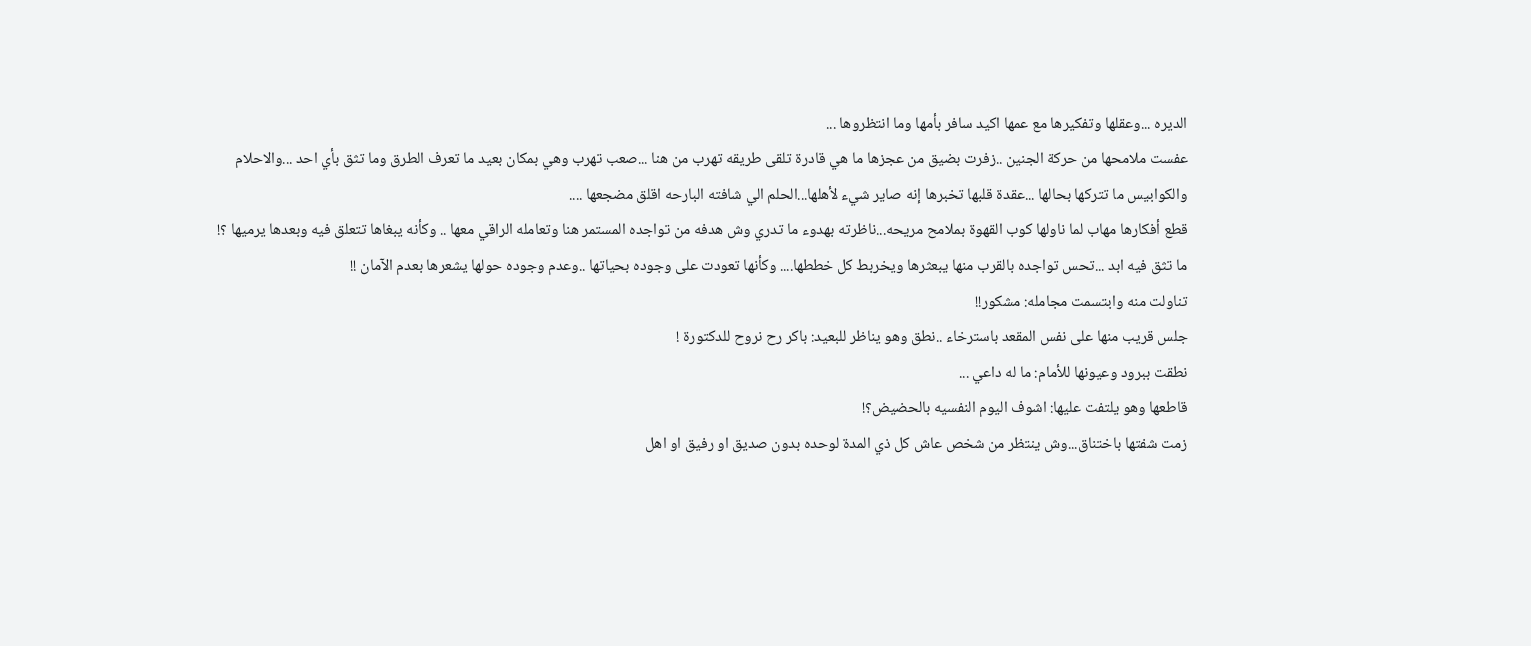الديره ...وعقلها وتفكيرها مع عمها اكيد سافر بأمها وما انتظروها ...
عفست ملامحها من حركة الجنين ..زفرت بضيق من عجزها ما هي قادرة تلقى طريقه تهرب من هنا ...صعب تهرب وهي بمكان بعيد ما تعرف الطرق وما تثق بأي احد ...والاحلام والكوابيس ما تتركها بحالها ...عقدة قلبها تخبرها إنه صاير شيء لأهلها...الحلم الي شافته البارحه اقلق مضجعها ....
قطع أفكارها مهاب لما ناولها كوب القهوة بملامح مريحه...ناظرته بهدوء ما تدري وش هدفه من تواجده المستمر هنا وتعامله الراقي معها .. وكأنه يبغاها تتعلق فيه وبعدها يرميها ؟!
ما تثق فيه ابد ...تحس تواجده بالقرب منها يبعثرها ويخربط كل خططها.... وكأنها تعودت على وجوده بحياتها ..وعدم وجوده حولها يشعرها بعدم الآمان !!
تناولت منه وابتسمت مجامله: مشكور!!
جلس قريب منها على نفس المقعد باسترخاء ..نطق وهو يناظر للبعيد: باكر رح نروح للدكتورة !
نطقت ببرود وعيونها للأمام: ما له داعي ...
قاطعها وهو يلتفت عليها: اشوف اليوم النفسيه بالحضيض؟!
زمت شفتها باختناق...وش ينتظر من شخص عاش كل ذي المدة لوحده بدون صديق او رفيق او اهل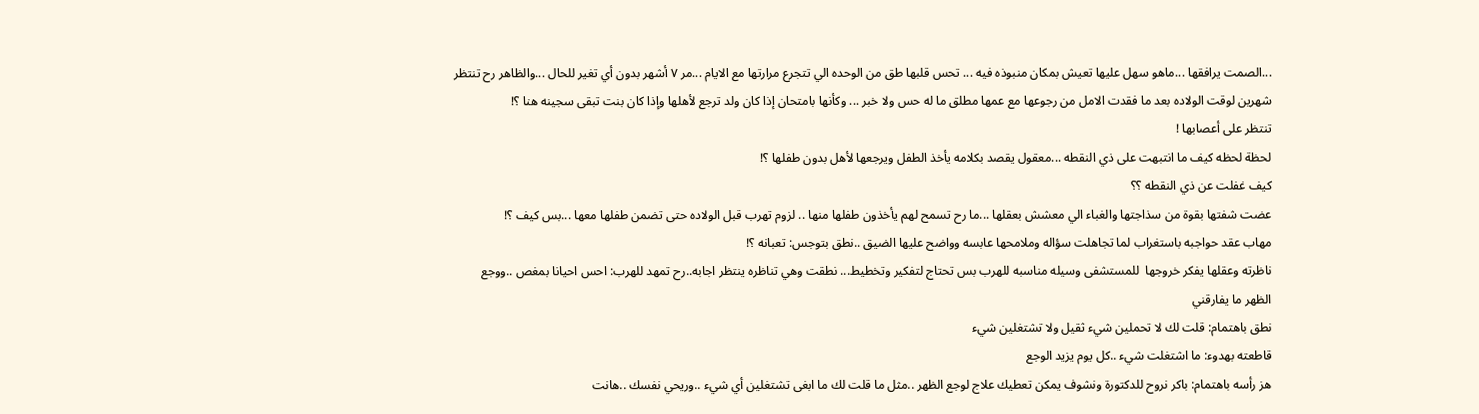...الصمت يرافقها ...ماهو سهل عليها تعيش بمكان منبوذه فيه ... تحس قلبها طق من الوحده الي تتجرع مرارتها مع الايام ...مر ٧ أشهر بدون أي تغير للحال ...والظاهر رح تنتظر شهرين لوقت الولاده بعد ما فقدت الامل من رجوعها مع عمها مطلق ما له حس ولا خبر ... وكأنها بامتحان إذا كان ولد ترجع لأهلها وإذا كان بنت تبقى سجينه هنا ؟!
تنتظر على أعصابها !
لحظة لحظه كيف ما انتبهت على ذي النقطه ...معقول يقصد بكلامه يأخذ الطفل ويرجعها لأهل بدون طفلها ؟!
كيف غفلت عن ذي النقطه ؟؟
عضت شفتها بقوة من سذاجتها والغباء الي معشش بعقلها ...ما رح تسمح لهم يأخذون طفلها منها .. لزوم تهرب قبل الولاده حتى تضمن طفلها معها ...بس كيف ؟!
مهاب عقد حواجبه باستغراب لما تجاهلت سؤاله وملامحها عابسه وواضح عليها الضيق ..نطق بتوجس: تعبانه ؟!
ناظرته وعقلها يفكر خروجها  للمستشفى وسيله مناسبه للهرب بس تحتاج لتفكير وتخطيط... نطقت وهي تناظره ينتظر اجابه..رح تمهد للهرب: احس احيانا بمغص ..ووجع الظهر ما يفارقني
نطق باهتمام: قلت لك لا تحملين شيء ثقيل ولا تشتغلين شيء
قاطعته بهدوء: ما اشتغلت شيء ..كل يوم يزيد الوجع
هز رأسه باهتمام: باكر نروح للدكتورة ونشوف يمكن تعطيك علاج لوجع الظهر ..مثل ما قلت لك ما ابغى تشتغلين أي شيء ..وريحي نفسك ..هانت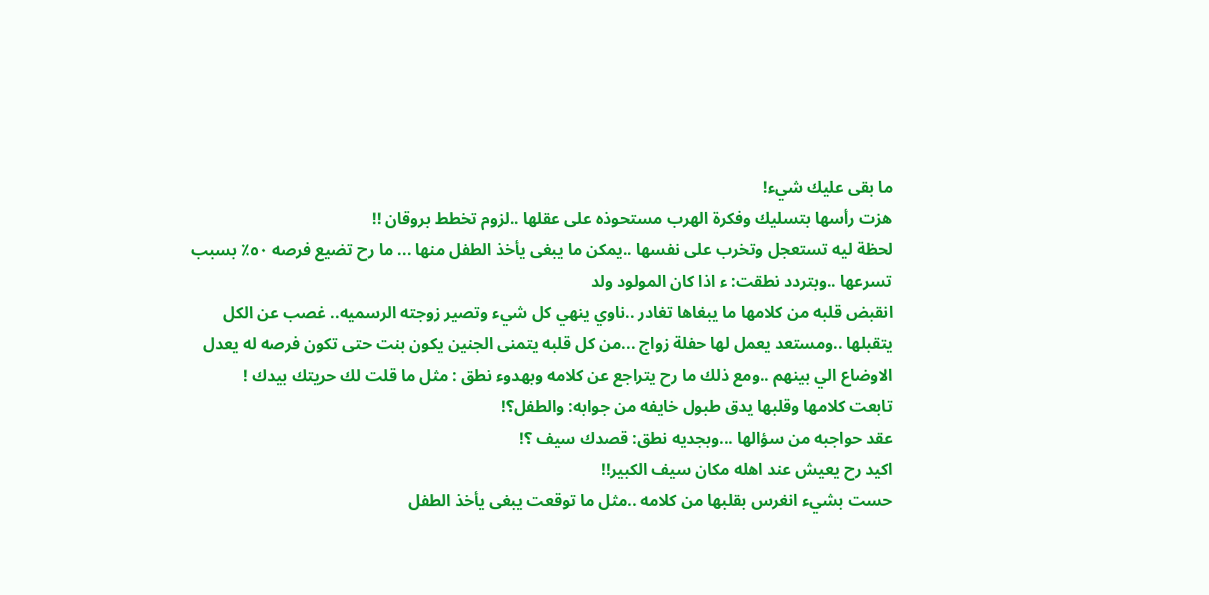ما بقى عليك شيء!
هزت رأسها بتسليك وفكرة الهرب مستحوذه على عقلها ..لزوم تخطط بروقان !!
لحظة ليه تستعجل وتخرب على نفسها ..يمكن ما يبغى يأخذ الطفل منها ... ما رح تضيع فرصه ٥٠٪ بسبب تسرعها ..وبتردد نطقت: ء اذا كان المولود ولد
انقبض قلبه من كلامها ما يبغاها تغادر ..ناوي ينهي كل شيء وتصير زوجته الرسميه.. غصب عن الكل يتقبلها ..ومستعد يعمل لها حفلة زواج ...من كل قلبه يتمنى الجنين يكون بنت حتى تكون فرصه له يعدل الاوضاع الي بينهم ..ومع ذلك ما رح يتراجع عن كلامه وبهدوء نطق : مثل ما قلت لك حريتك بيدك !
تابعت كلامها وقلبها يدق طبول خايفه من جوابه: والطفل؟!
عقد حواجبه من سؤالها ...وبجديه نطق: قصدك سيف ؟!
اكيد رح يعيش عند اهله مكان سيف الكبير!!
حست بشيء انغرس بقلبها من كلامه ..مثل ما توقعت يبغى يأخذ الطفل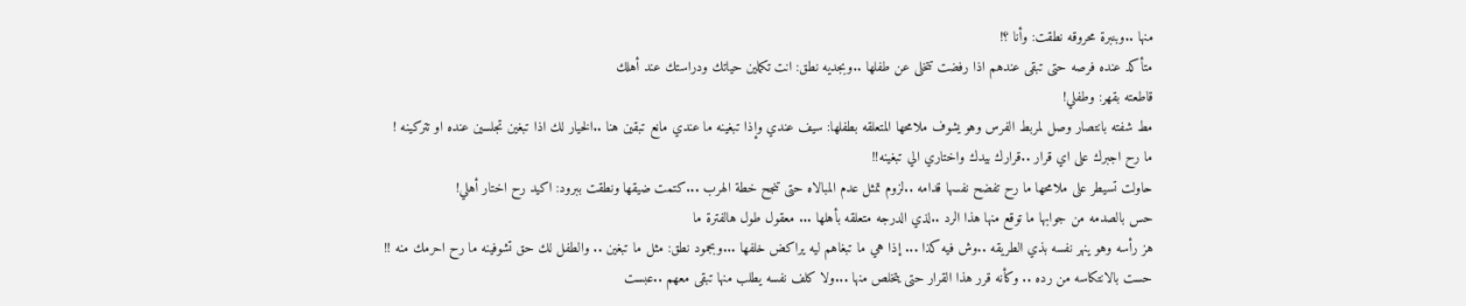منها ..وبنبرة محروقه نطقت: وأنا ؟!
متأكد عنده فرصه حتى تبقى عندهم اذا رفضت تتخلى عن طفلها ..وبجديه نطق: انت تكملين حياتك ودراستك عند أهلك
قاطعته بقهر: وطفلي!
مط شفته بانتصار وصل لمربط الفرس وهو يشوف ملامحها المتعلقه بطفلها: سيف عندي وإذا تبغينه ما عندي مانع تبقين هنا ..الخيار لك اذا تبغين تجلسين عنده او تتركينه !
ما رح اجبرك على اي قرار ..قرارك بيدك واختاري الي تبغينه!!
حاولت تسيطر على ملامحها ما رح تفضح نفسها قدامه ..لزوم تمثل عدم المبالاه حتى تنجح خطة الهرب ...كتمت ضيقها ونطقت ببرود: اكيد رح اختار أهلي!
حس بالصدمه من جوابها ما توقع منها هذا الرد ..لذي الدرجه متعلقه بأهلها ... معقول طول هالفترة ما
هز رأسه وهو ينهر نفسه بذي الطريقه ..وش فيه كذا ... إذا هي ما تبغاهم ليه يراكض خلفها ...وبجمود نطق: مثل ما تبغين .. والطفل لك حق تشوفينه ما رح احرمك منه !!
حست بالانتكاسه من رده .. وكأنه قرر هذا القرار حتى يتخلص منها ...ولا كلف نفسه يطلب منها تبقى معهم ..عبست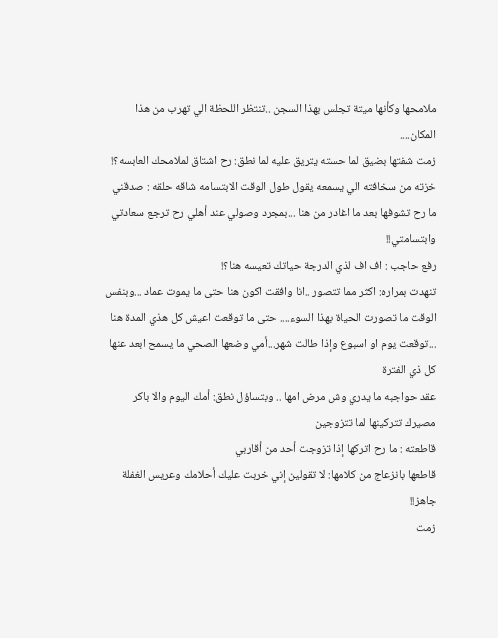ملامحها وكأنها ميتة تجلس بهذا السجن ..تنتظر اللحظة الي تهرب من هذا المكان....
زمت شفتها بضيق لما حسته يتريق عليه لما نطق: رح اشتاق لملامحك العابسه؟!
خزته من سخافته الي يسمعه يقول طول الوقت الابتسامه شاقه حلقه : صدقني ما رح تشوفها بعد ما اغادر من هنا ...بمجرد وصولي عند أهلي رح ترجع سعادتي وابتسامتي!!
رفع حاجب : اف اف لذي الدرجة حياتك تعيسه هنا؟!
تنهدت بمراره: اكثر مما تتصور ..انا وافقت اكون هنا حتى ما يموت عماد ...وبنفس الوقت ما تصورت الحياة بهذا السوء.... حتى ما توقعت اعيش كل هذي المدة هنا ...توقعت يوم او اسبوع وإذا طالت شهر...أمي وضعها الصحي ما يسمح ابعد عنها كل ذي الفترة
عقد حواجبه ما يدري وش مرض امها .. وبتساؤل نطق: أمك اليوم والا باكر مصيرك تتركينها لما تتزوجين
قاطعته : ما رح اتركها إذا تزوجت أحد من أقاربي
قاطعها بانزعاج من كلامها: لا تقولين إني خربت عليك أحلامك وعريس الغفلة جاهز!!
زمت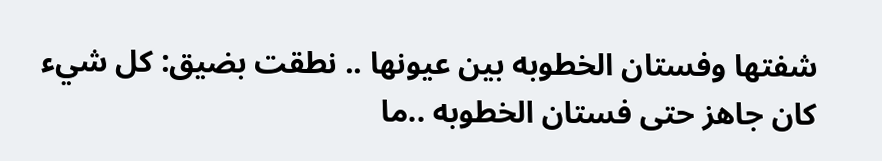شفتها وفستان الخطوبه بين عيونها .. نطقت بضيق: كل شيء كان جاهز حتى فستان الخطوبه ..ما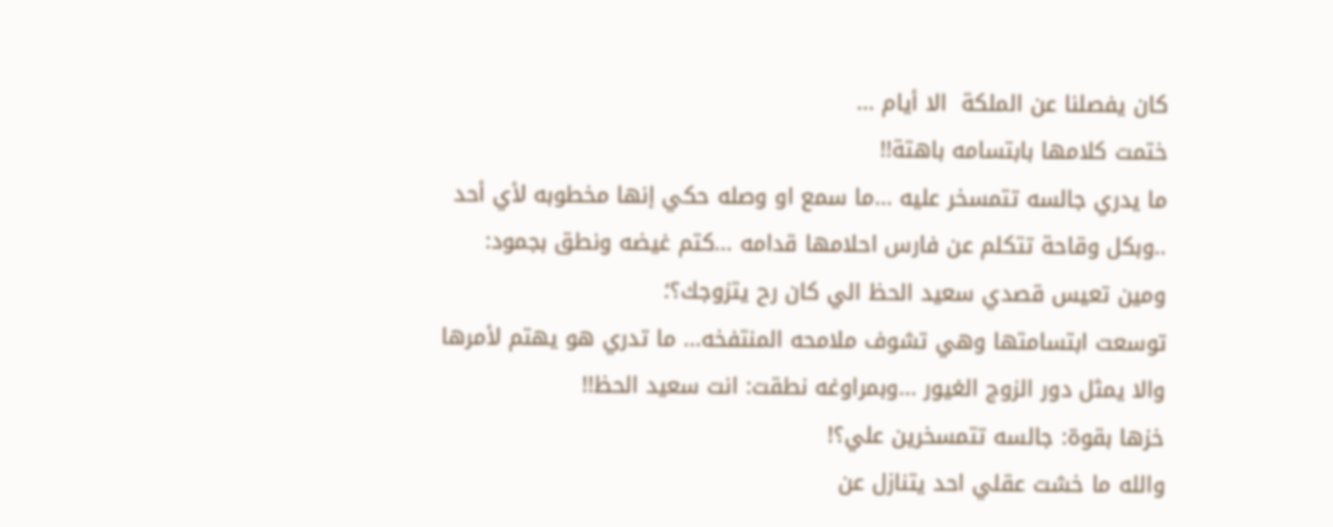كان يفصلنا عن الملكة  الا أيام ...
ختمت كلامها بابتسامه باهتة!!
ما يدري جالسه تتمسخر عليه ...ما سمع او وصله حكي إنها مخطوبه لأي أحد ..وبكل وقاحة تتكلم عن فارس احلامها قدامه ...كتم غيضه ونطق بجمود: ومين تعيس قصدي سعيد الحظ الي كان رح يتزوجك؟؛
توسعت ابتسامتها وهي تشوف ملامحه المنتفخه... ما تدري هو يهتم لأمرها والا يمثل دور الزوج الغيور ...وبمراوغه نطقت: انت سعيد الحظ!!
خزها بقوة: جالسه تتمسخرين علي؟!
والله ما خشت عقلي احد يتنازل عن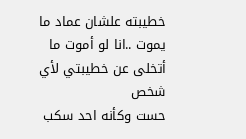خطيبته علشان عماد ما يموت ..انا لو أموت ما أتخلى عن خطيبتي لأي شخص
حست وكأنه احد سكب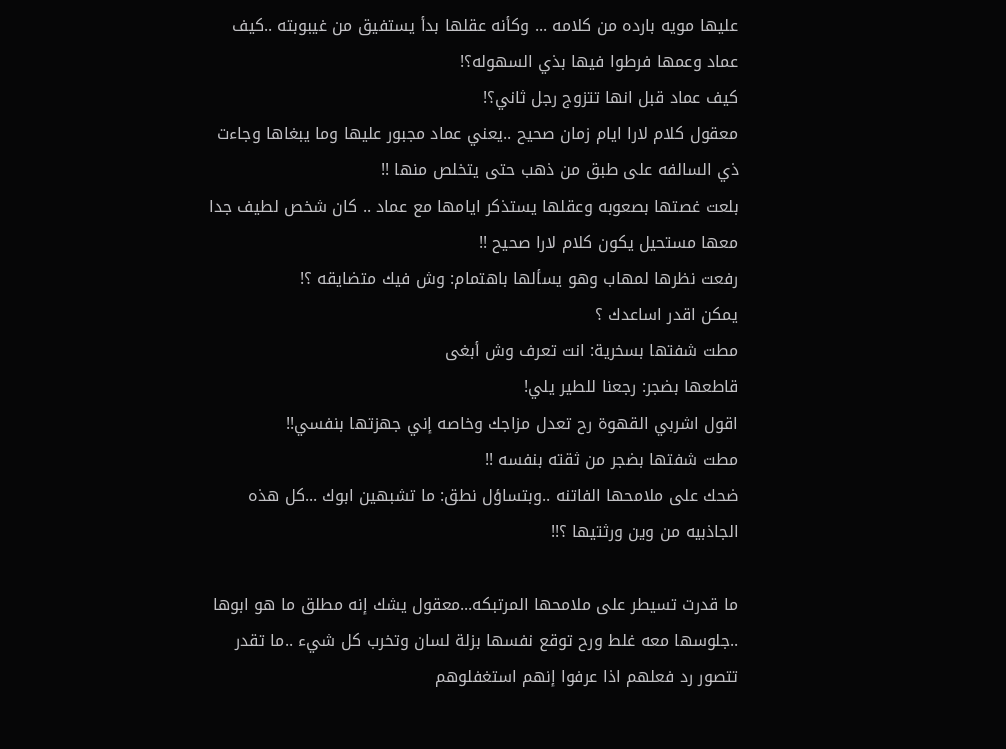عليها مويه بارده من كلامه ... وكأنه عقلها بدأ يستفيق من غيبوبته ..كيف عماد وعمها فرطوا فيها بذي السهوله؟!
كيف عماد قبل انها تتزوج رجل ثاني؟!
معقول كلام لارا ايام زمان صحيح ..يعني عماد مجبور عليها وما يبغاها وجاءت ذي السالفه على طبق من ذهب حتى يتخلص منها !!
بلعت غصتها بصعوبه وعقلها يستذكر ايامها مع عماد .. كان شخص لطيف جدا معها مستحيل يكون كلام لارا صحيح !!
رفعت نظرها لمهاب وهو يسألها باهتمام: وش فيك متضايقه ؟!
يمكن اقدر اساعدك ؟
مطت شفتها بسخرية: انت تعرف وش أبغى
قاطعها بضجر: رجعنا للطير يلي!
اقول اشربي القهوة رح تعدل مزاجك وخاصه إني جهزتها بنفسي!!
مطت شفتها بضجر من ثقته بنفسه !!
ضحك على ملامحها الفاتنه ..وبتساؤل نطق: ما تشبهين ابوك ...كل هذه الجاذبيه من وين ورثتيها ؟!!

ما قدرت تسيطر على ملامحها المرتبكه...معقول يشك إنه مطلق ما هو ابوها ..جلوسها معه غلط ورح توقع نفسها بزلة لسان وتخرب كل شيء ..ما تقدر تتصور رد فعلهم اذا عرفوا إنهم استغفلوهم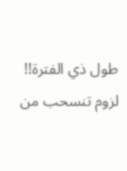طول ذي الفترة!!
لزوم تنسحب من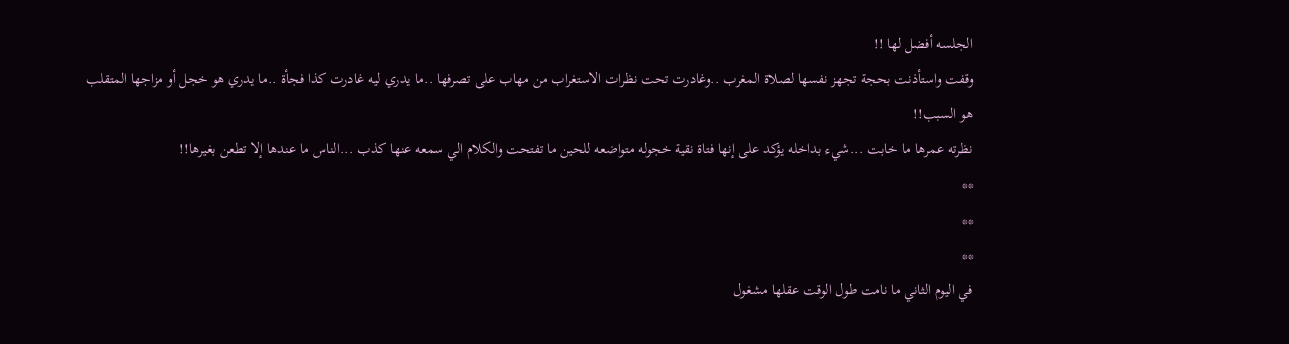الجلسه أفضل لها !!
وقفت واستأذنت بحجة تجهز نفسها لصلاة المغرب ..وغادرت تحت نظرات الاستغراب من مهاب على تصرفها ..ما يدري ليه غادرت كذا فجأة ..ما يدري هو خجل أو مزاجها المتقلب هو السبب!!
نظرته عمرها ما خابت ...شيء بداخله يؤكد على إنها فتاة نقية خجوله متواضعه للحين ما تفتحت والكلام الي سمعه عنها كذب ...الناس ما عندها إلا تطعن بغيرها!!
**
**
**
في اليوم الثاني ما نامت طول الوقت عقلها مشغول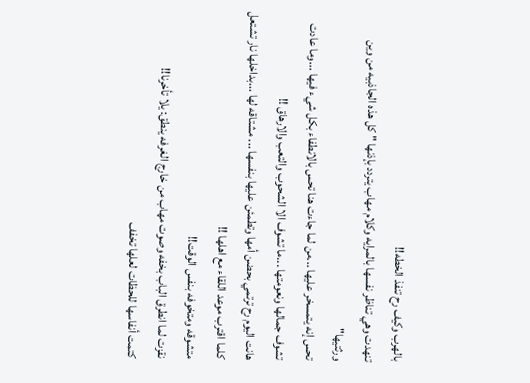بالهرب وكيف رح تنفذ الخطه!!
تنهدت وهي تناظر نفسها بالمرايه وكلام مهاب يتردد بإذنها " كل هذه الجاذبيه من وين ورثتيها"
تحس إنه يتمسخر عليها ...من لما جاءت هنا تحس بالانطفاء بكل شيء فيها ...وما عادت تشوف جمالها ونعومتها ...ما تشوف الا الشحوب والتعب والارهاق !!
هانت اليوم رح ترتمي بحضن أمها وتطمئن عليها بنفسها ... مشتاقه لها ...بداخلها نار تشتعل كلما اقترب موعد اللقاء مع اهلها !!
متشوقه ومتخوفه بنفس الوقت!!
نقزت لما انطرق الباب بخفه وصوت مهاب من خارج الغرفه ينطق: يلا تأخرنا!!
كتمت أنفاسها للحظات لعلها تخفف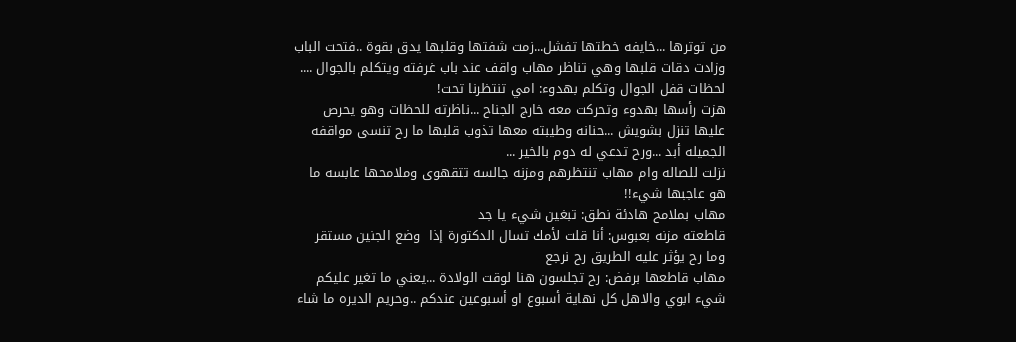من توترها ...خايفه خطتها تفشل...زمت شفتها وقلبها يدق بقوة ..فتحت الباب  وزادت دقات قلبها وهي تناظر مهاب واقف عند باب غرفته ويتكلم بالجوال ....
لحظات قفل الجوال وتكلم بهدوء: امي تنتظرنا تحت!
هزت رأسها بهدوء وتحركت معه خارج الجناح ...ناظرته للحظات وهو يحرص عليها تنزل بشويش ...حنانه وطيبته معها تذوب قلبها ما رح تنسى مواقفه الجميله أبد ...ورح تدعي له دوم بالخير ...
نزلت للصاله وام مهاب تنتظرهم ومزنه جالسه تتقهوى وملامحها عابسه ما هو عاجبها شيء!!
مهاب بملامح هادئة نطق: تبغين شيء يا جد
قاطعته مزنه بعبوس: أنا قلت لأمك تسال الدكتورة إذا  وضع الجنين مستقر وما رح يؤثر عليه الطريق رح نرجع
مهاب قاطعها برفض: رح تجلسون هنا لوقت الولادة ...يعني ما تغير عليكم شيء ابوي والاهل كل نهاية أسبوع او أسبوعين عندكم ..وحريم الديره ما شاء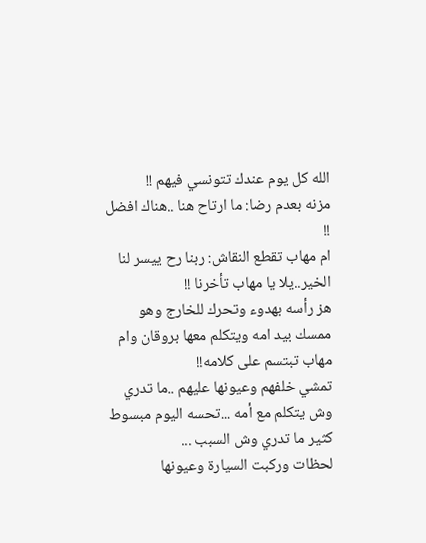الله كل يوم عندك تتونسي فيهم !!
مزنه بعدم رضا: ما ارتاح هنا ..هناك افضل !!
ام مهاب تقطع النقاش: ربنا رح ييسر لنا الخير..يلا يا مهاب تأخرنا !!
هز رأسه بهدوء وتحرك للخارج وهو ممسك بيد امه ويتكلم معها بروقان وام مهاب تبتسم على كلامه!!
تمشي خلفهم وعيونها عليهم ..ما تدري وش يتكلم مع أمه ...تحسه اليوم مبسوط كثير ما تدري وش السبب ...
لحظات وركبت السيارة وعيونها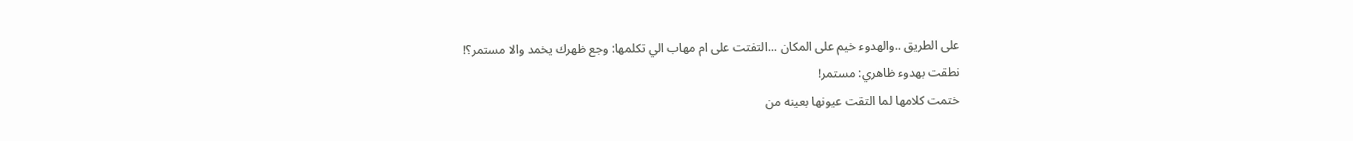على الطريق ..والهدوء خيم على المكان ...التفتت على ام مهاب الي تكلمها: وجع ظهرك يخمد والا مستمر؟!
نطقت بهدوء ظاهري: مستمر!
ختمت كلامها لما التقت عيونها بعينه من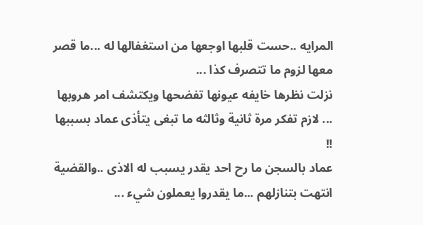المرايه ..حست قلبها اوجعها من استغفالها له ...ما قصر معها لزوم ما تتصرف كذا ...
نزلت نظرها خايفه عيونها تفضحها ويكتشف امر هروبها ... لازم تفكر مرة ثانية وثالثه ما تبغى يتأذى عماد بسببها !!
عماد بالسجن ما رح احد يقدر يسبب له الاذى ..والقضية انتهت بتنازلهم ...ما يقدروا يعملون شيء ...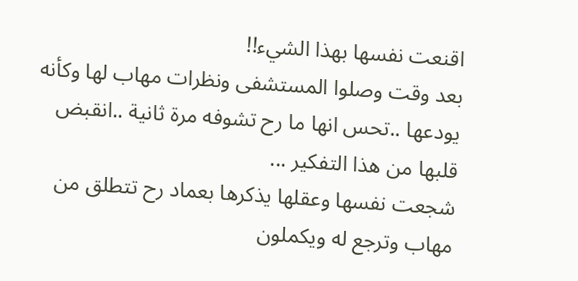اقنعت نفسها بهذا الشيء!!
بعد وقت وصلوا المستشفى ونظرات مهاب لها وكأنه يودعها ..تحس انها ما رح تشوفه مرة ثانية ..انقبض قلبها من هذا التفكير ...
شجعت نفسها وعقلها يذكرها بعماد رح تتطلق من مهاب وترجع له ويكملون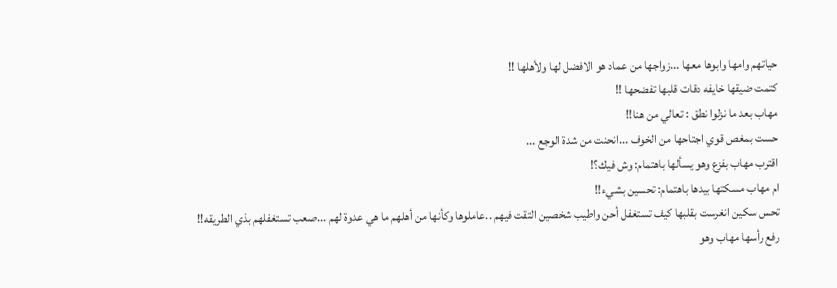حياتهم وامها وابوها معها ...زواجها من عماد هو الافضل لها ولأهلها !!
كتمت ضيقها خايفه دقات قلبها تفضحها !!
مهاب بعد ما نزلوا نطق : تعالي من هنا!!
حست بمغص قوي اجتاحها من الخوف ...انحنت من شدة الوجع ...
اقترب مهاب بفزع وهو يسألها باهتمام: وش فيك؟!
ام مهاب مسكتها بيدها باهتمام: تحسين بشيء!!
تحس سكين انغرست بقلبها كيف تستغفل أحن واطيب شخصين التقت فيهم ..عاملوها وكأنها من أهلهم ما هي عدوة لهم ...صعب تستغفلهم بذي الطريقه!!
رفع رأسها مهاب وهو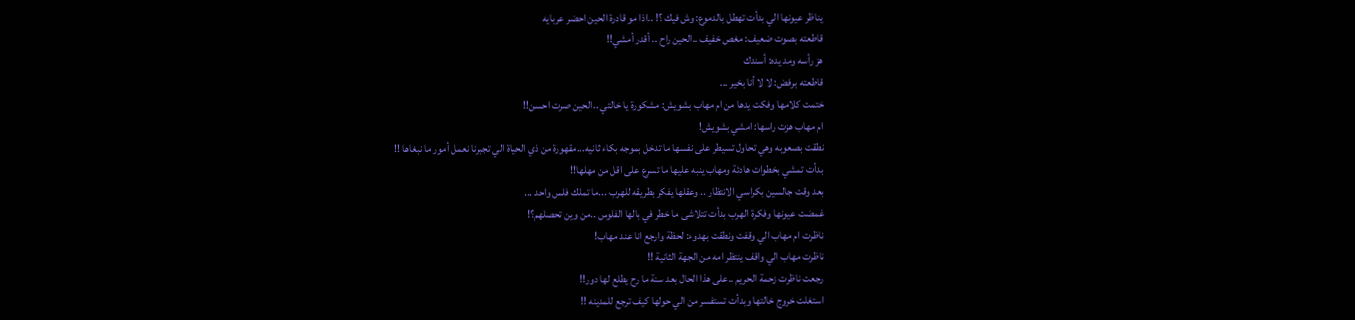يناظر عيونها الي بدأت تهطل بالدموع: وش فيك ؟! ..اذا مو قادرة الحين احضر عربايه
قاطعته بصوت ضعيف: مغص خفيف ..الحين راح .. أقدر أمشي!!
هز رأسه ومد يده: أسندك
قاطعته برفض: لا لا أنا بخير ...
ختمت كلامها وفكت يدها من ام مهاب بشويش: مشكورة يا خالتي ..الحين صرت احسن!!
ام مهاب هزت راسها: امشي بشويش!
نطقت بصعوبه وهي تحاول تسيطر على نفسها ما تدخل بموجه بكاء ثانيه...مقهورة من ذي الحياة الي تجبرنا نعمل أمور ما نبغاها !!
بدأت تمشي بخطوات هادئة ومهاب ينبه عليها ما تسرع على اقل من مهلها!!
بعد وقت جالسين بكراسي الانتظار .. وعقلها يفكر بطريقه للهرب ...ما تملك فلس واحد ...
غمضت عيونها وفكرة الهرب بدأت تتلاشى ما خطر في بالها الفلوس ..من وين تحصلهم؟!
ناظرت ام مهاب الي وقفت ونطقت بهدوء: لحظة وارجع انا عند مهاب!
ناظرت مهاب الي واقف ينتظر امه من الجهة الثانية !!
رجعت ناظرت زحمة الحريم ..على هذا الحال بعد سنة ما رح يطلع لها دور!!
استغلت خروج خالتها وبدأت تستفسر من الي حولها كيف ترجع للمدينه !!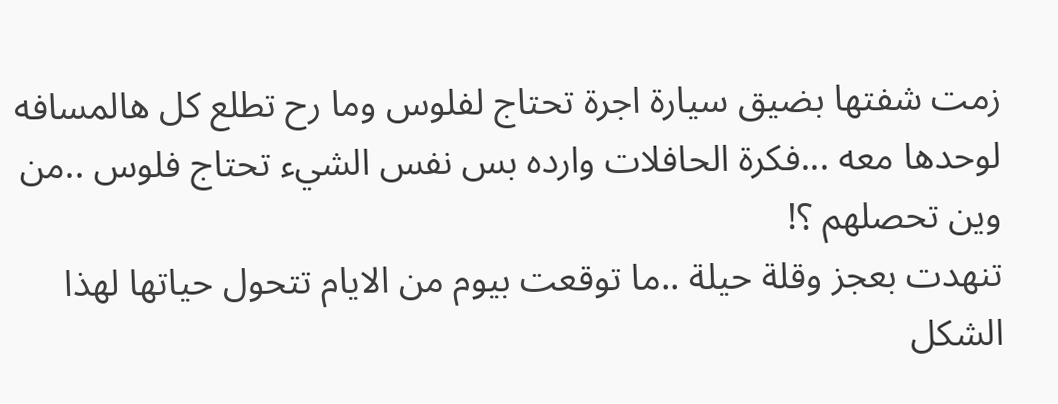زمت شفتها بضيق سيارة اجرة تحتاج لفلوس وما رح تطلع كل هالمسافه لوحدها معه ...فكرة الحافلات وارده بس نفس الشيء تحتاج فلوس ..من وين تحصلهم ؟!
تنهدت بعجز وقلة حيلة ..ما توقعت بيوم من الايام تتحول حياتها لهذا الشكل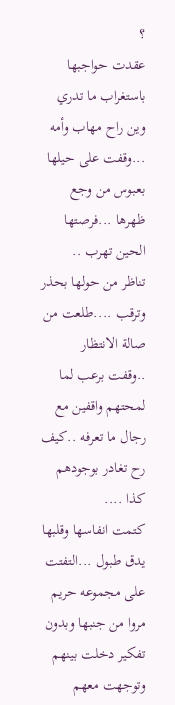؟
عقدت حواجبها باستغراب ما تدري وين راح مهاب وأمه ...وقفت على حيلها بعبوس من وجع ظهرها ...فرصتها الحين تهرب ..
تناظر من حولها بحذر وترقب ....طلعت من صالة الانتظار ..وقفت برعب لما لمحتهم واقفين مع رجال ما تعرفه ..كيف رح تغادر بوجودهم كذا ....
كتمت انفاسها وقلبها يدق طبول ...التفتت على مجموعه حريم مروا من جنبها وبدون تفكير دخلت بينهم وتوجهت معهم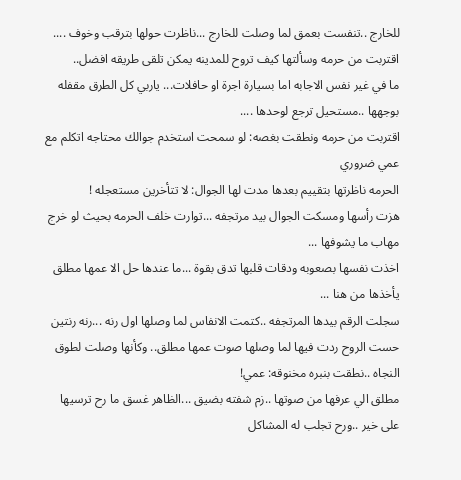للخارج ..تنفست بعمق لما وصلت للخارج ...ناظرت حولها بترقب وخوف ....
اقتربت من حرمه وسألتها كيف تروح للمدينه يمكن تلقى طريقه افضل..
ما في غير نفس الاجابه اما بسيارة اجرة او حافلات... ياربي كل الطرق مقفله بوجهها ..مستحيل ترجع لوحدها ....
اقتربت من حرمه ونطقت بغصه: لو سمحت استخدم جوالك محتاجه اتكلم مع عمي ضروري
الحرمه ناظرتها بتقييم بعدها مدت لها الجوال: لا تتأخرين مستعجله !
هزت رأسها ومسكت الجوال بيد مرتجفه ...توارت خلف الحرمه بحيث لو خرج مهاب ما يشوفها ...
اخذت نفسها بصعوبه ودقات قلبها تدق بقوة ...ما عندها حل الا عمها مطلق يأخذها من هنا ...
سجلت الرقم بيدها المرتجفه ..كتمت الانفاس لما وصلها اول رنه ...رنه رنتين حست الروح ردت فيها لما وصلها صوت عمها مطلق.. وكأنها وصلت لطوق النجاه ..نطقت بنبره مخنوقه: عمي!
مطلق الي عرفها من صوتها ..زم شفته بضيق ...الظاهر غسق ما رح ترسيها على خير ..ورح تجلب له المشاكل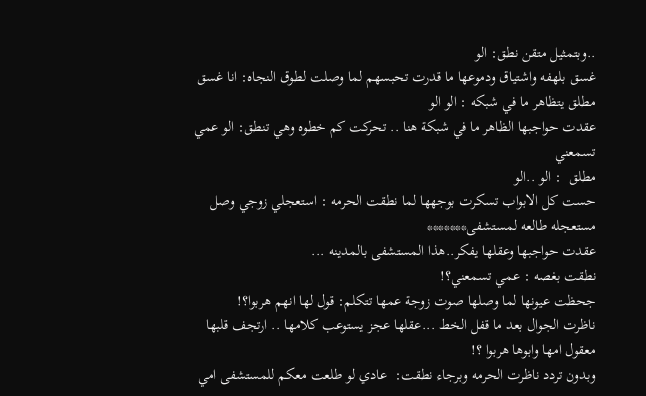..وبتمثيل متقن نطق: الو
غسق بلهفه واشتياق ودموعها ما قدرت تحبسهم لما وصلت لطوق النجاه: انا غسق
مطلق يتظاهر ما في شبكه : الو الو
عقدت حواجبها الظاهر ما في شبكة هنا .. تحركت كم خطوه وهي تنطق: الو عمي تسمعني
مطلق  : الو ..الو
حست كل الابواب تسكرت بوجهها لما نطقت الحرمه : استعجلي زوجي وصل مستعجله طالعه لمستشفى*******
عقدت حواجبها وعقلها يفكر..هذا المستشفى بالمدينه ...
نطقت بغصه : عمي تسمعني؟!
جحظت عيونها لما وصلها صوت زوجة عمها تتكلم: قول لها انهم هربوا؟!
ناظرت الجوال بعد ما قفل الخط ...عقلها عجز يستوعب كلامها .. ارتجف قلبها معقول امها وابوها هربوا ؟!
وبدون تردد ناظرت الحرمه وبرجاء نطقت:  عادي لو طلعت معكم للمستشفى امي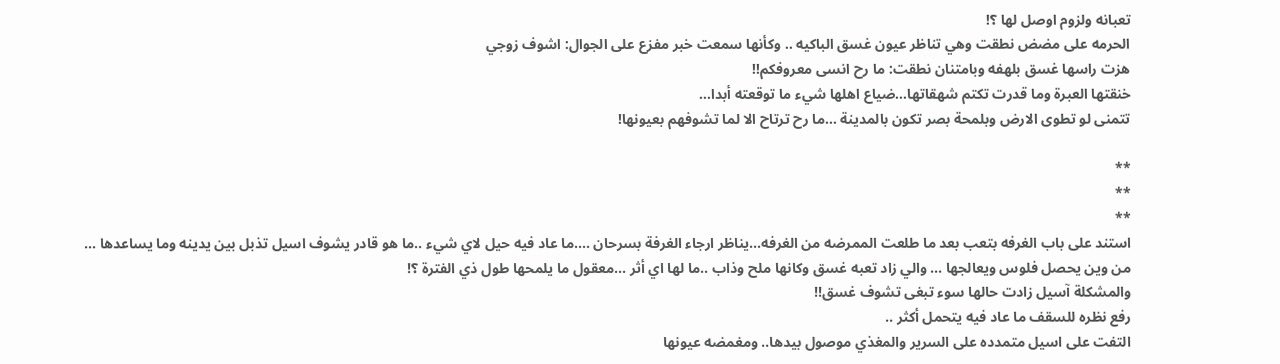تعبانه ولزوم اوصل لها ؟!
الحرمه على مضض نطقت وهي تناظر عيون غسق الباكيه .. وكأنها سمعت خبر مفزع على الجوال: اشوف زوجي
هزت راسها غسق بلهفه وبامتنان نطقت: ما رح انسى معروفكم!!
خنقتها العبرة وما قدرت تكتم شهقاتها...ضياع اهلها شيء ما توقعته أبدا...
تتمنى لو تطوى الارض وبلمحة بصر تكون بالمدينة ...ما رح ترتاح الا لما تشوفهم بعيونها!

**
**
**
استند على باب الغرفه بتعب بعد ما طلعت الممرضه من الغرفه...يناظر ارجاء الغرفة بسرحان ....ما عاد فيه حيل لاي شيء ..ما هو قادر يشوف اسيل تذبل بين يدينه وما يساعدها ...
من وين يحصل فلوس ويعالجها ... والي زاد تعبه غسق وكانها ملح وذاب ..ما لها اي أثر ...معقول ما يلمحها طول ذي الفترة ؟!
والمشكلة آسيل زادت حالها سوء تبغى تشوف غسق!!
رفع نظره للسقف ما عاد فيه يتحمل أكثر ..
التفت على اسيل متمدده على السرير والمغذي موصول بيدها.. ومغمضه عيونها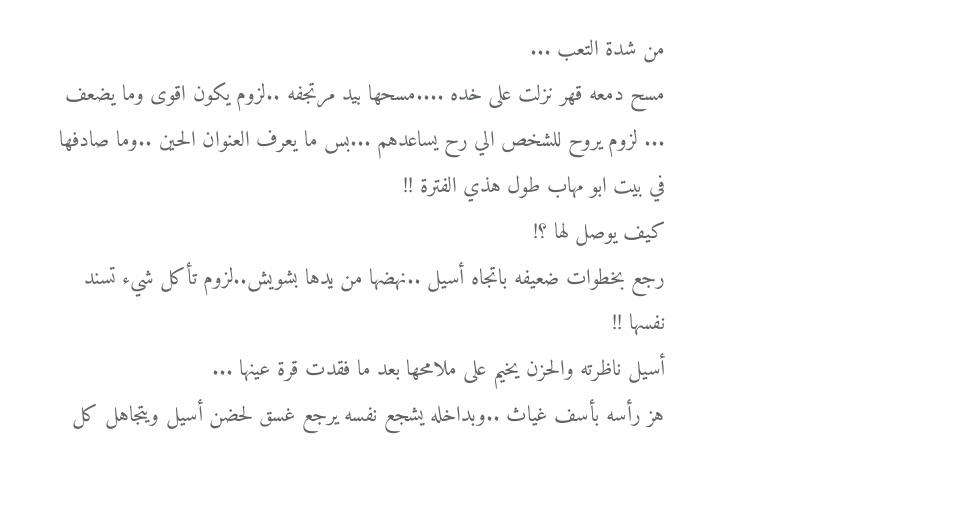من شدة التعب ...
مسح دمعه قهر نزلت على خده ....مسحها بيد مرتجفه ..لزوم يكون اقوى وما يضعف ... لزوم يروح للشخص الي رح يساعدهم ...بس ما يعرف العنوان الحين ..وما صادفها في بيت ابو مهاب طول هذي الفترة !!
كيف يوصل لها ؟!
رجع بخطوات ضعيفه باتجاه أسيل ..نهضها من يدها بشويش..لزوم تأكل شيء تسند نفسها !!
أسيل ناظرته والحزن يخيم على ملامحها بعد ما فقدت قرة عينها ...
هز رأسه بأسف غياث ..وبداخله يشجع نفسه يرجع غسق لحضن أسيل ويتجاهل كل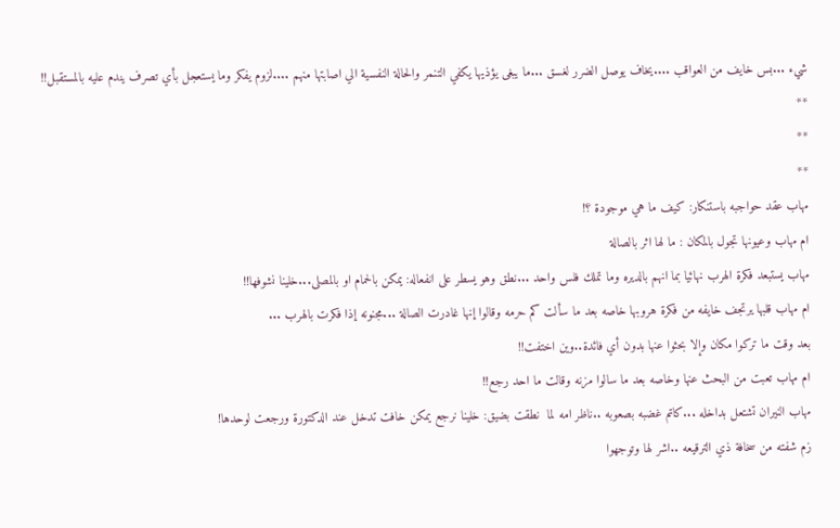شيء ...بس خايف من العواقب ....يخاف يوصل الضرر لغسق ...ما يبغى يؤذيها يكفي التنمر والحالة النفسية الي اصابتها منهم ....لزوم يفكر وما يستعجل بأي تصرف يندم عليه بالمستقبل!!
**
**
**
مهاب عقد حواجبه باستنكار: كيف ما هي موجودة ؟!
ام مهاب وعيونها تجول بالمكان : ما لها اثر بالصالة
مهاب يستبعد فكرة الهرب نهائيا بما انهم بالديره وما تملك فلس واحد ...نطق وهو يسطر على انفعاله: يمكن بالحمام او بالمصلى...خلينا نشوفها!!
ام مهاب قلبها يرتجف خايفه من فكرة هروبها خاصه بعد ما سألت كم حرمه وقالوا إنها غادرت الصالة ...مجنونه إذا فكرت بالهرب ...
بعد وقت ما تركوا مكان وإلا بحثوا عنها بدون أي فائدة..وين اختفت!!
ام مهاب تعبت من البحث عنها وخاصه بعد ما سالوا مزنه وقالت ما احد رجع!!
مهاب النيران تشتعل بداخله ...كاتم غضبه بصعوبه ..ناظر امه لما  نطقت بضيق: خلينا نرجع يمكن خافت تدخل عند الدكتورة ورجعت لوحدها!
زم شفته من سخافة ذي الترقيعه ..اشر لها وتوجهوا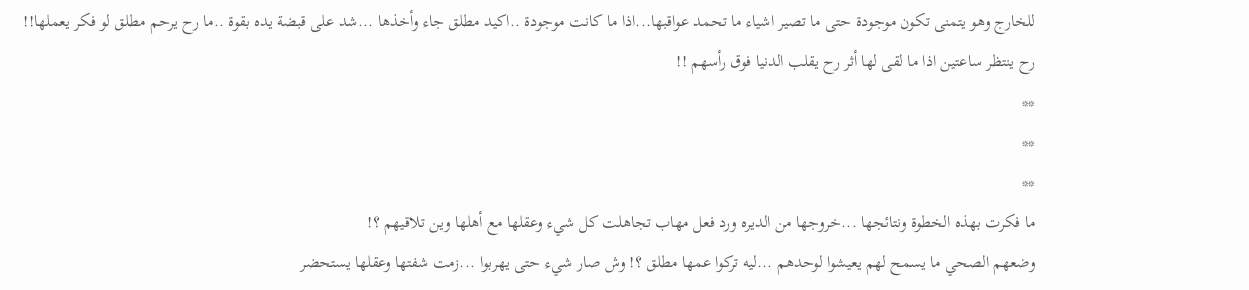للخارج وهو يتمنى تكون موجودة حتى ما تصير اشياء ما تحمد عواقبها...اذا ما كانت موجودة ..اكيد مطلق جاء وأخذها ...شد على قبضة يده بقوة ..ما رح يرحم مطلق لو فكر يعملها!!
رح ينتظر ساعتين اذا ما لقى لها أثر رح يقلب الدنيا فوق رأسهم !!
**
**
**
ما فكرت بهذه الخطوة ونتائجها ...خروجها من الديره ورد فعل مهاب تجاهلت كل شيء وعقلها مع أهلها وين تلاقيهم ؟!
وضعهم الصحي ما يسمح لهم يعيشوا لوحدهم ...ليه تركوا عمها مطلق ؟! وش صار شيء حتى يهربوا ...زمت شفتها وعقلها يستحضر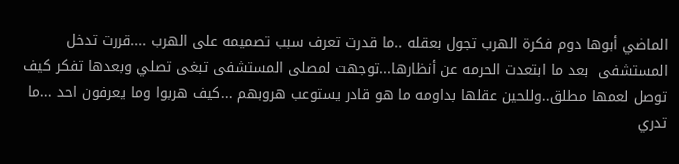الماضي أبوها دوم فكرة الهرب تجول بعقله ..ما قدرت تعرف سبب تصميمه على الهرب ....قررت تدخل المستشفى  بعد ما ابتعدت الحرمه عن أنظارها...توجهت لمصلى المستشفى تبغى تصلي وبعدها تفكر كيف توصل لعمها مطلق..وللحين عقلها بداومه ما هو قادر يستوعب هروبهم ...كيف هربوا وما يعرفون احد ...ما تدري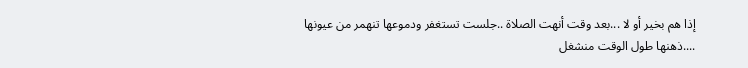إذا هم بخير أو لا ...بعد وقت أنهت الصلاة ..جلست تستغفر ودموعها تنهمر من عيونها ....ذهنها طول الوقت منشغل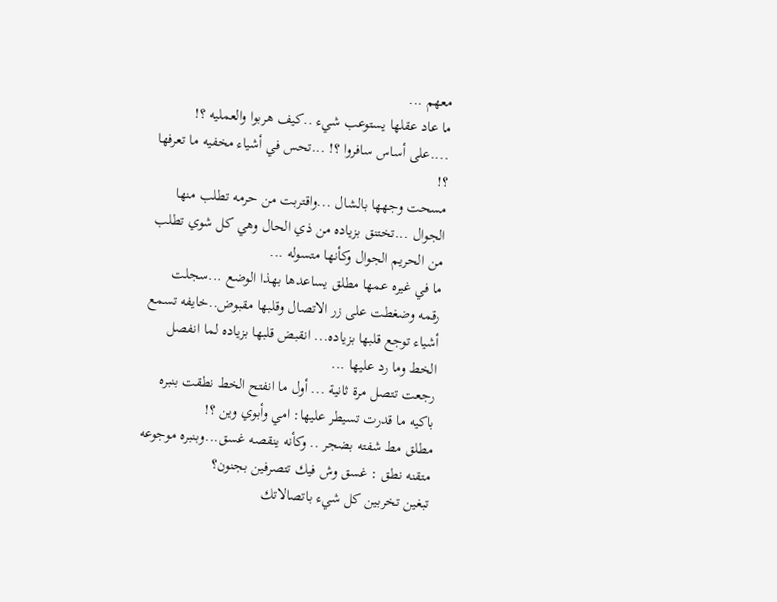معهم ...
ما عاد عقلها يستوعب شيء ..كيف هربوا والعمليه ؟! ....على أساس سافروا ؟! ...تحس في أشياء مخفيه ما تعرفها ؟!
مسحت وجهها بالشال ...واقتربت من حرمه تطلب منها الجوال ...تختنق بزياده من ذي الحال وهي كل شوي تطلب من الحريم الجوال وكأنها متسوله ...
ما في غيره عمها مطلق يساعدها بهذا الوضع ...سجلت رقمه وضغطت على زر الاتصال وقلبها مقبوض..خايفه تسمع أشياء توجع قلبها بزياده... انقبض قلبها بزياده لما انفصل الخط وما رد عليها ...
رجعت تتصل مرة ثانية ... أول ما انفتح الخط نطقت بنبره باكيه ما قدرت تسيطر عليها: امي وأبوي وين ؟!
مطلق مط شفته بضجر .. وكأنه ينقصه غسق...وبنبره موجوعه متقنه نطق : غسق وش فيك تتصرفين بجنون؟
تبغين تخربين كل شيء باتصالاتك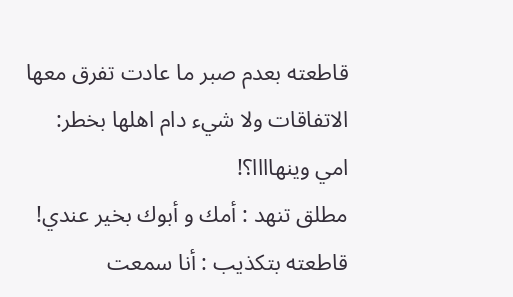قاطعته بعدم صبر ما عادت تفرق معها الاتفاقات ولا شيء دام اهلها بخطر: امي وينهاااا؟!
مطلق تنهد : أمك و أبوك بخير عندي!
قاطعته بتكذيب : أنا سمعت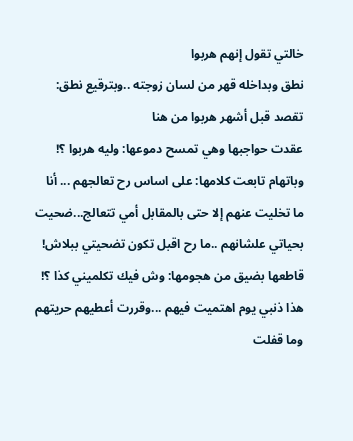خالتي تقول إنهم هربوا
نطق وبداخله قهر من لسان زوجته ..وبترقيع نطق: تقصد قبل أشهر هربوا من هنا
عقدت حواجبها وهي تمسح دموعها: وليه هربوا ؟!
وباتهام تابعت كلامها: على اساس رح تعالجهم ... أنا ما تخليت عنهم إلا حتى بالمقابل أمي تتعالج...ضحيت بحياتي علشانهم ..ما رح اقبل تكون تضحيتي ببلاش!
قاطعها بضيق من هجومها: وش فيك تكلميني كذا ؟!
هذا ذنبي يوم اهتميت فيهم ...وقررت أعطيهم حريتهم وما قفلت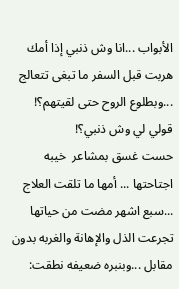الأبواب ...انا وش ذنبي إذا أمك هربت قبل السفر ما تبغى تتعالج ...وبطلوع الروح حتى لقيتهم؟!
قولي لي وش ذنبي؟!
حست غسق بمشاعر  خيبه اجتاحتها ... أمها ما تلقت العلاج ...سبع اشهر مضت من حياتها تجرعت الذل والإهانة والغربه بدون مقابل ...وبنبره ضعيفه نطقت: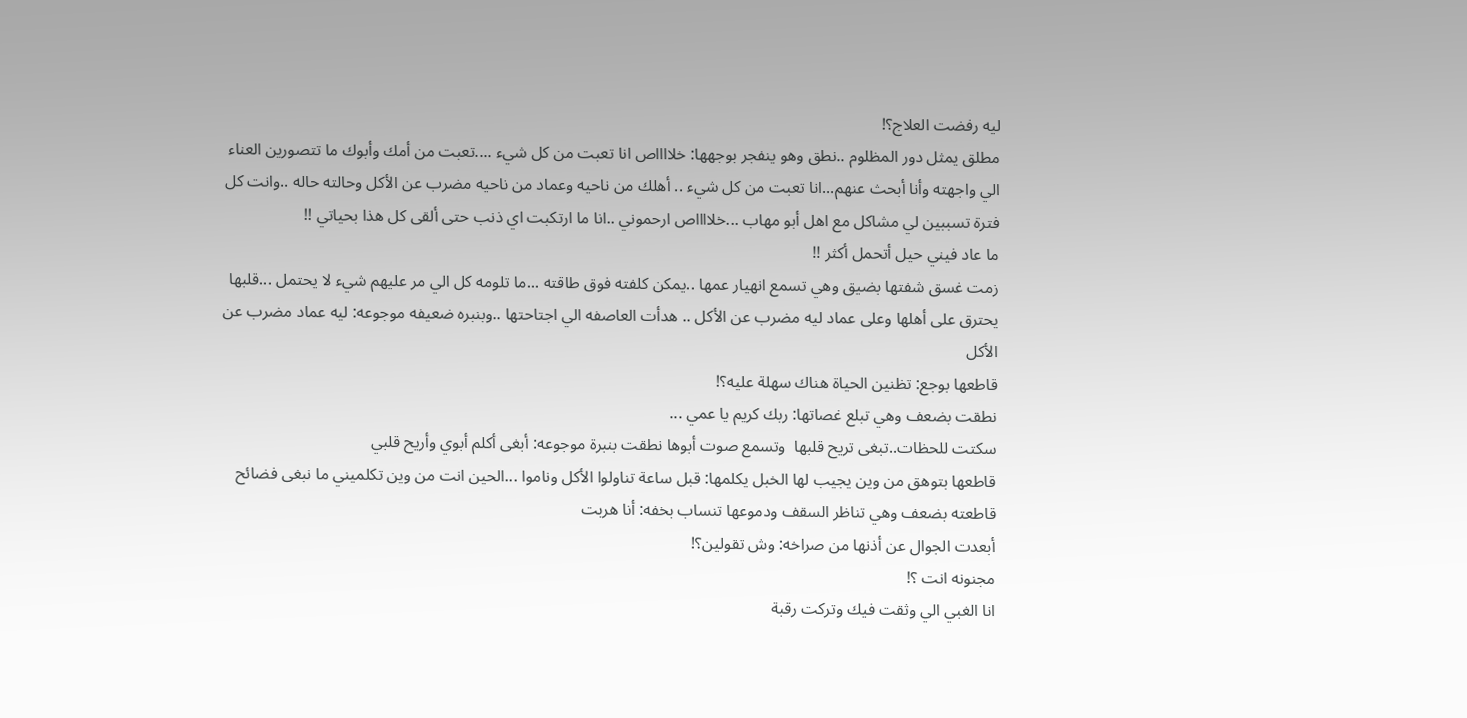ليه رفضت العلاج؟!
مطلق يمثل دور المظلوم ..نطق وهو ينفجر بوجهها: خلااااص انا تعبت من كل شيء ....تعبت من أمك وأبوك ما تتصورين العناء الي واجهته وأنا أبحث عنهم...انا تعبت من كل شيء .. أهلك من ناحيه وعماد من ناحيه مضرب عن الأكل وحالته حاله ..وانت كل فترة تسببين لي مشاكل مع اهل أبو مهاب ...خلااااص ارحموني ..انا ما ارتكبت اي ذنب حتى ألقى كل هذا بحياتي !!
ما عاد فيني حيل أتحمل أكثر !!
زمت غسق شفتها بضيق وهي تسمع انهيار عمها ..يمكن كلفته فوق طاقته ...ما تلومه كل الي مر عليهم شيء لا يحتمل ...قلبها يحترق على أهلها وعلى عماد ليه مضرب عن الأكل .. هدأت العاصفه الي اجتاحتها ..وبنبره ضعيفه موجوعه: ليه عماد مضرب عن الأكل
قاطعها بوجع: تظنين الحياة هناك سهلة عليه؟!
نطقت بضعف وهي تبلع غصاتها: ربك كريم يا عمي ...
سكتت للحظات..تبغى تريح قلبها  وتسمع صوت أبوها نطقت بنبرة موجوعه: أبغى أكلم أبوي وأريح قلبي
قاطعها بتوهق من وين يجيب لها الخبل يكلمها: قبل ساعة تناولوا الأكل وناموا ...الحين انت من وين تكلميني ما نبغى فضائح
قاطعته بضعف وهي تناظر السقف ودموعها تنساب بخفه: أنا هربت
أبعدت الجوال عن أذنها من صراخه: وش تقولين؟!
مجنونه انت ؟!
انا الغبي الي وثقت فيك وتركت رقبة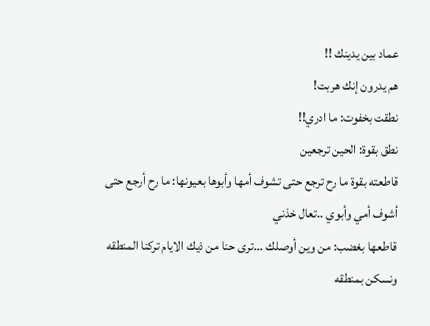عماد بين يدينك !!
هم يدرون إنك هربت!
نطقت بخفوت: ما ادري!!
نطق بقوة: الحين ترجعين
قاطعته بقوة ما رح ترجع حتى تشوف أمها وأبوها بعيونها: ما رح أرجع حتى أشوف أمي وأبوي ..تعال خذني
قاطعها بغضب: من وين أوصلك ...ترى حنا من ذيك الايام تركنا المنطقه ونسكن بمنطقه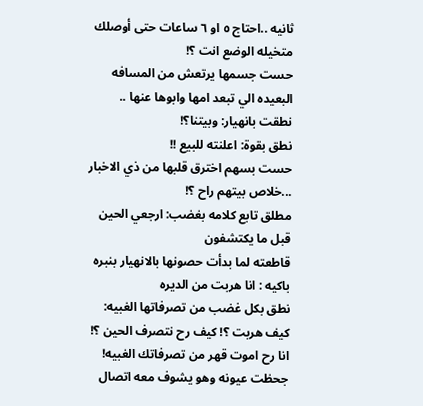ثانيه ..احتاج ٥ او ٦ ساعات حتى أوصلك متخيله الوضع انت ؟!
حست جسمها يرتعش من المسافه البعيده الي تبعد امها وابوها عنها .. نطقت بانهيار: وبيتنا؟!
نطق بقوة: اعلنته للبيع !!
حست بسهم اخترق قلبها من ذي الاخبار ...خلاص بيتهم راح ؟!
مطلق تابع كلامه بغضب: ارجعي الحين قبل ما يكتشفون
قاطعته لما بدأت حصونها بالانهيار بنبره باكيه : انا هربت من الديره
نطق بكل غضب من تصرفاتها الغبيه: كيف هربت ؟! كيف رح نتصرف الحين ؟!
انا رح اموت قهر من تصرفاتك الغبيه!
جحظت عيونه وهو يشوف معه اتصال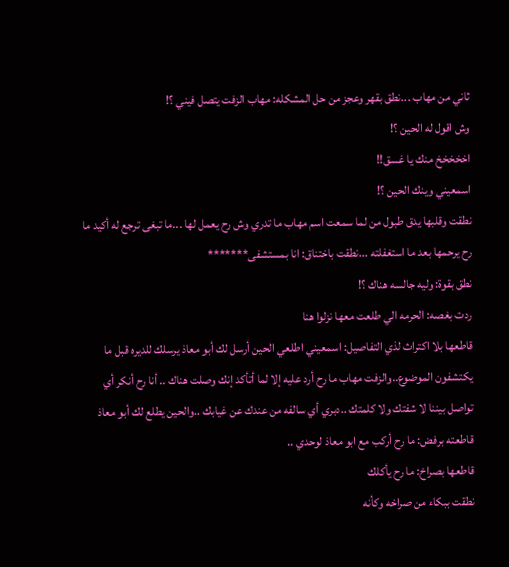ثاني من مهاب ...نطق بقهر وعجز من حل المشكله: مهاب الزفت يتصل فيني ؟!
وش اقول له الحين ؟!
اخخخخخ منك يا غسق!!
اسمعيني وينك الحين ؟!
نطقت وقلبها يدق طبول من لما سمعت اسم مهاب ما تدري وش رح يعمل لها ...ما تبغى ترجع له أكيد ما رح يرحمها بعد ما استغفلته ...نطقت باختناق: انا بمستشفى*******
نطق بقوة: وليه جالسه هناك ؟!
ردت بغصه: الحرمه الي طلعت معها نزلوا هنا
قاطعها بلا اكتراث لذي التفاصيل: اسمعيني اطلعي الحين أرسل لك أبو معاذ يرسلك للديره قبل ما يكتشفون الموضوع..والزفت مهاب ما رح أرد عليه إلا لما أتأكد إنك وصلت هناك .. أنا رح أنكر أي تواصل بيننا لا شفتك ولا كلمتك ..دبري أي سالفه من عندك عن غيابك ..والحين يطلع لك أبو معاذ
قاطعته برفض: ما رح أركب مع ابو معاذ لوحدي ..
قاطعها بصراخ: ما رح يأكلك
نطقت ببكاء من صراخه وكأنه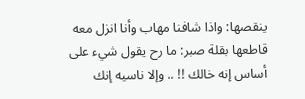ينقصها: واذا شافنا مهاب وأنا انزل معه
قاطعها بقلة صبر: ما رح يقول شيء على أساس إنه خالك !! .. وإلا ناسيه إنك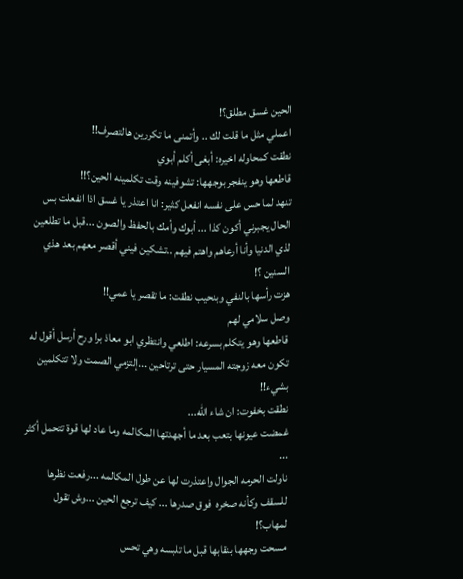الحين غسق مطلق؟!
اعملي مثل ما قلت لك .. وأتمنى ما تكررين هالتصرف!!
نطقت كمحاوله اخيره: أبغى أكلم أبوي
قاطعها وهو ينفجر بوجهها: تشوفينه وقت تكلمينه الحين؟!!
تنهد لما حس على نفسه انفعل كثير: انا اعتذر يا غسق اذا انفعلت بس الحال يجبرني أكون كذا ... أبوك وأمك بالحفظ والصون ...قبل ما تطلعين لذي الدنيا وأنا أرعاهم واهتم فيهم ..تشكين فيني أقصر معهم بعد هذي السنين ؟!
هزت رأسها بالنفي وبنحيب نطقت: ما تقصر يا عمي!!
وصل سلامي لهم
قاطعها وهو يتكلم بسرعه: اطلعي وانتظري ابو معاذ برا ورح أرسل أقول له تكون معه زوجته المسيار حتى ترتاحين ...إلتزمي الصمت ولا تتكلمين بشيء!!
نطقت بخفوت: ان شاء الله...
غمضت عيونها بتعب بعد ما أجهدتها المكالمه وما عاد لها قوة تتحمل أكثر ...
ناولت الحرمه الجوال واعتذرت لها عن طول المكالمه ...رفعت نظرها للسقف وكأنه صخره  فوق صدرها ... كيف ترجع الحين ...وش تقول لمهاب؟!
مسحت وجهها بنقابها قبل ما تلبسه وهي تحس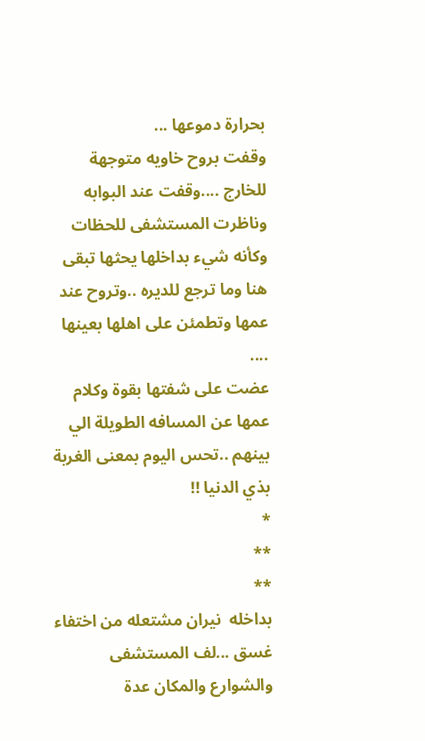بحرارة دموعها ...
وقفت بروح خاويه متوجهة للخارج ....وقفت عند البوابه وناظرت المستشفى للحظات وكأنه شيء بداخلها يحثها تبقى هنا وما ترجع للديره ..وتروح عند عمها وتطمئن على اهلها بعينها ....
عضت على شفتها بقوة وكلام عمها عن المسافه الطويلة الي بينهم ..تحس اليوم بمعنى الغربة بذي الدنيا !!
*
**
**
بداخله  نيران مشتعله من اختفاء غسق ...لف المستشفى والشوارع والمكان عدة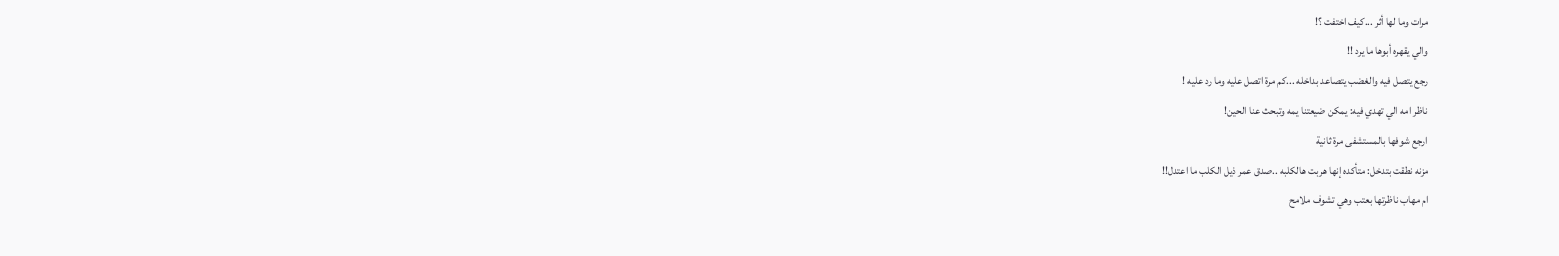مرات وما لها أثر ...كيف اختفت ؟!
والي يقهره أبوها ما يرد !!
رجع يتصل فيه والغضب يتصاعد بداخله ...كم مرة اتصل عليه وما رد عليه !
ناظر امه الي تهدي فيه: يمكن ضيعتنا يمه وتبحث عنا الحين!
ارجع شوفها بالمستشفى مرة ثانية
مزنه نطقت بتدخل: متأكده إنها هربت هالكلبه ..صدق عمر ذيل الكلب ما اعتدل!!
ام مهاب ناظرتها بعتب وهي تشوف ملامح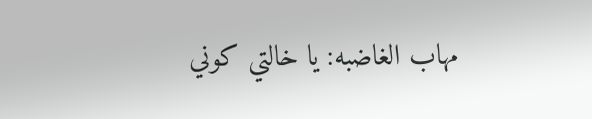مهاب الغاضبه: يا خالتي كوني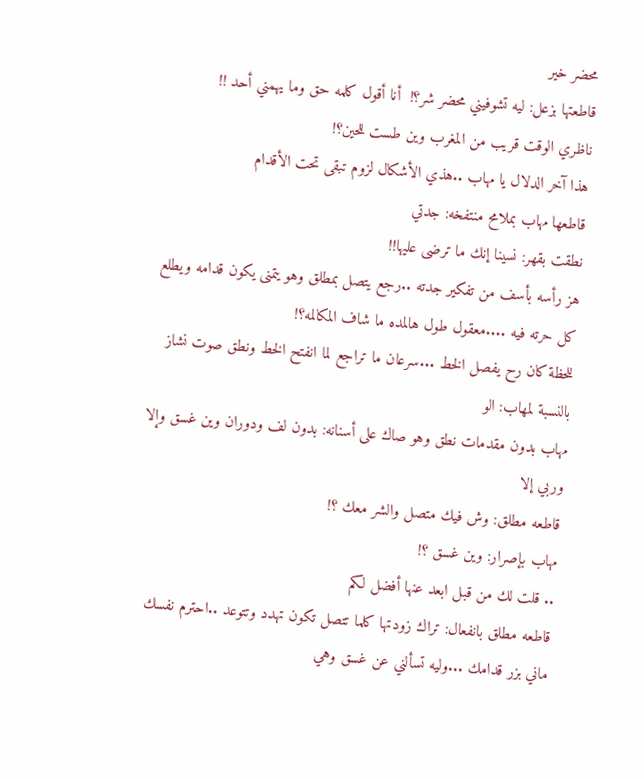محضر خير
قاطعتها بزعل: ليه تشوفيني محضر شر؟!  أنا أقول كلمه حق وما يهمني أحد !!
ناظري الوقت قريب من المغرب وين طست للحين؟!
هذا آخر الدلال يا مهاب ..هذي الأشكال لزوم تبقى تحت الأقدام
قاطعها مهاب بملامح منتفخه: جدتي
نطقت بقهر: نسينا إنك ما ترضى عليها!!
هز رأسه بأسف من تفكير جدته ..رجع يتصل بمطلق وهو يتمنى يكون قدامه ويطلع كل حرته فيه ....معقول طول هالمده ما شاف المكالمه؟!
للحظة كان رح يفصل الخط ...سرعان ما تراجع لما انفتح الخط ونطق صوت نشاز بالنسبة لمهاب: الو
مهاب بدون مقدمات نطق وهو صاك على أسنانه: بدون لف ودوران وين غسق وإلا وربي إلا
قاطعه مطلق: وش فيك متصل والشر معك ؟!
مهاب بإصرار: وين غسق ؟!
.. قلت لك من قبل ابعد عنها أفضل لكم
قاطعه مطلق بانفعال: تراك زودتها كلما تتصل تكون تهدد وتتوعد ..احترم نفسك ماني بزر قدامك ...وليه تسألني عن غسق وهي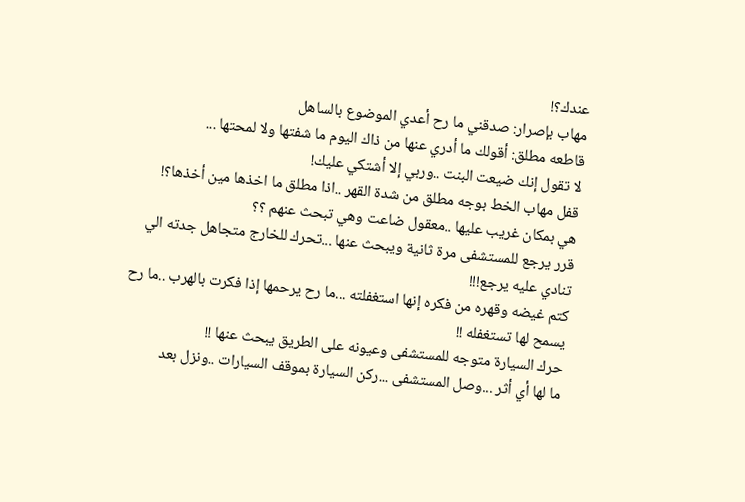عندك؟!
مهاب بإصرار: صدقني ما رح أعدي الموضوع بالساهل
قاطعه مطلق: أقولك ما أدري عنها من ذاك اليوم ما شفتها ولا لمحتها ...
لا تقول إنك ضيعت البنت ..وربي إلا أشتكي عليك!
قفل مهاب الخط بوجه مطلق من شدة القهر ..اذا مطلق ما اخذها مين أخذها؟!
هي بمكان غريب عليها ..معقول ضاعت وهي تبحث عنهم ؟؟
قرر يرجع للمستشفى مرة ثانية ويبحث عنها ...تحرك للخارج متجاهل جدته الي تنادي عليه يرجع!!!
كتم غيضه وقهره من فكره إنها استغفلته ...ما رح يرحمها إذا فكرت بالهرب ..ما رح يسمح لها تستغفله !!
حرك السيارة متوجه للمستشفى وعيونه على الطريق يبحث عنها !!
ما لها أي أثر ...وصل المستشفى ...ركن السيارة بموقف السيارات ..ونزل بعد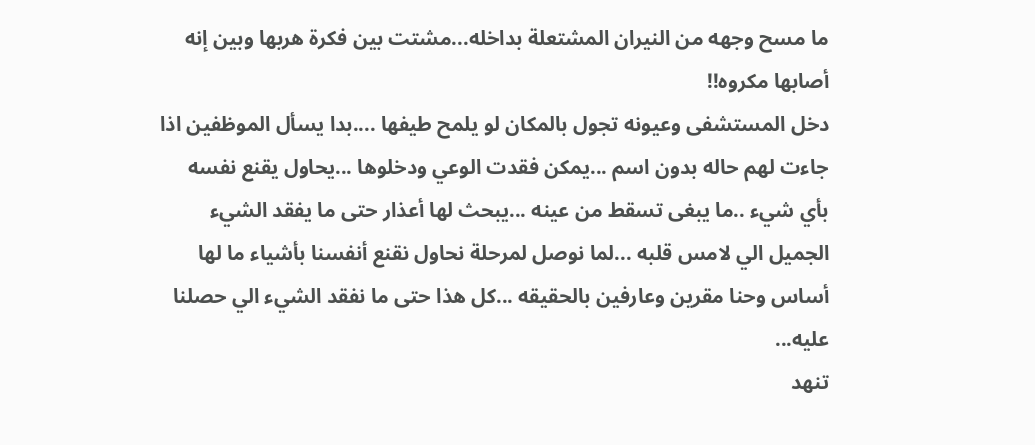ما مسح وجهه من النيران المشتعلة بداخله...مشتت بين فكرة هربها وبين إنه أصابها مكروه!!
دخل المستشفى وعيونه تجول بالمكان لو يلمح طيفها ....بدا يسأل الموظفين اذا جاءت لهم حاله بدون اسم ...يمكن فقدت الوعي ودخلوها ...يحاول يقنع نفسه بأي شيء ..ما يبغى تسقط من عينه ...يبحث لها أعذار حتى ما يفقد الشيء الجميل الي لامس قلبه ...لما نوصل لمرحلة نحاول نقنع أنفسنا بأشياء ما لها أساس وحنا مقرين وعارفين بالحقيقه ...كل هذا حتى ما نفقد الشيء الي حصلنا عليه...
تنهد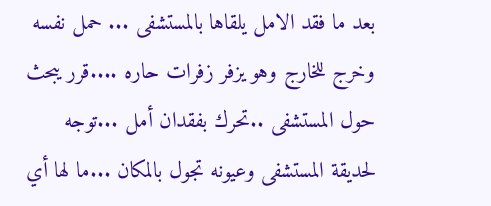بعد ما فقد الامل يلقاها بالمستشفى ... حمل نفسه وخرج للخارج وهو يزفر زفرات حاره ....قرر يبحث حول المستشفى ..تحرك بفقدان أمل ...توجه لحديقة المستشفى وعيونه تجول بالمكان ...ما لها أي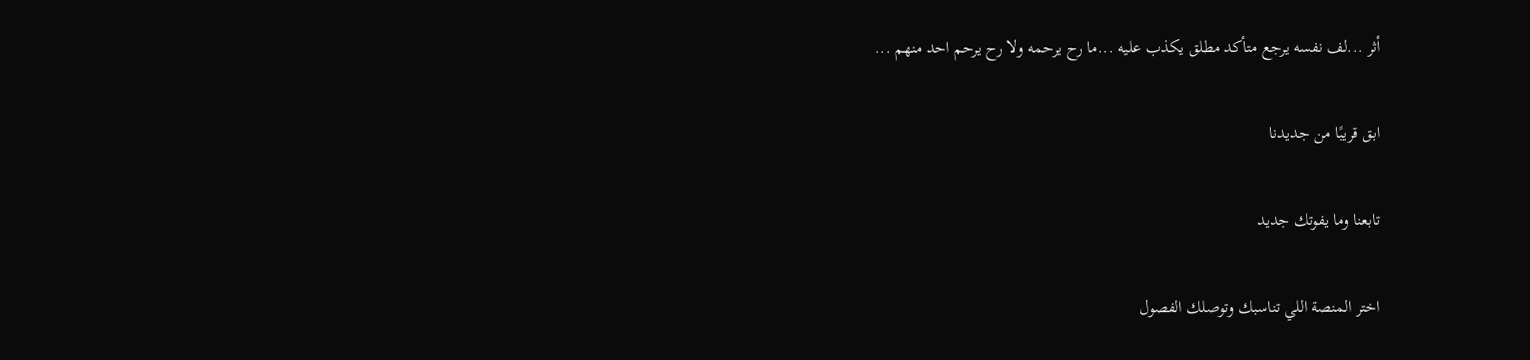أثر ...لف نفسه يرجع متأكد مطلق يكذب عليه ...ما رح يرحمه ولا رح يرحم احد منهم ...

ابق قريبًا من جديدنا

تابعنا وما يفوتك جديد

اختر المنصة اللي تناسبك وتوصلك الفصول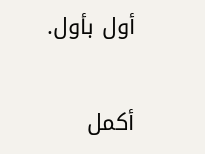أول بأول.

أكمل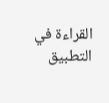القراءة في التطبيق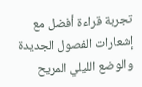تجربة قراءة أفضل مع إشعارات الفصول الجديدة والوضع الليلي المريح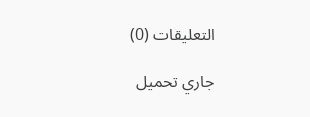التعليقات (0)

جاري تحميل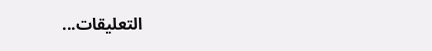التعليقات...